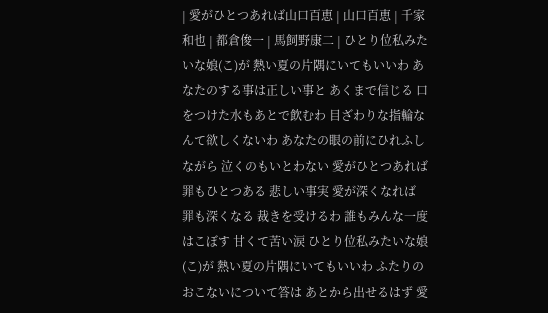| 愛がひとつあれば山口百恵 | 山口百恵 | 千家和也 | 都倉俊一 | 馬飼野康二 | ひとり位私みたいな娘(こ)が 熱い夏の片隅にいてもいいわ あなたのする事は正しい事と あくまで信じる 口をつけた水もあとで飲むわ 目ざわりな指輪なんて欲しくないわ あなたの眼の前にひれふしながら 泣くのもいとわない 愛がひとつあれば 罪もひとつある 悲しい事実 愛が深くなれば 罪も深くなる 裁きを受けるわ 誰もみんな一度はこぼす 甘くて苦い涙 ひとり位私みたいな娘(こ)が 熱い夏の片隅にいてもいいわ ふたりのおこないについて答は あとから出せるはず 愛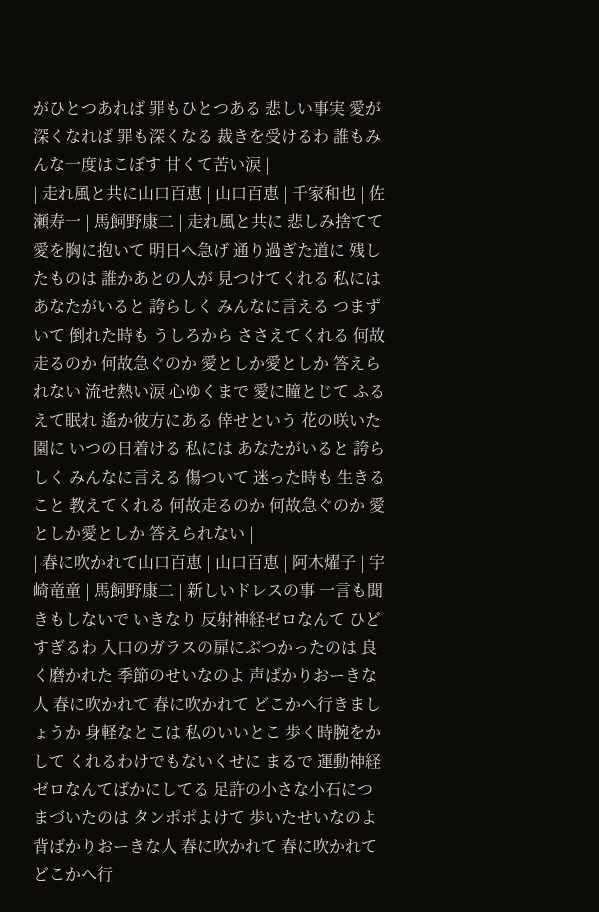がひとつあれば 罪もひとつある 悲しい事実 愛が深くなれば 罪も深くなる 裁きを受けるわ 誰もみんな一度はこぼす 甘くて苦い涙 |
| 走れ風と共に山口百恵 | 山口百恵 | 千家和也 | 佐瀬寿一 | 馬飼野康二 | 走れ風と共に 悲しみ捨てて 愛を胸に抱いて 明日へ急げ 通り過ぎた道に 残したものは 誰かあとの人が 見つけてくれる 私には あなたがいると 誇らしく みんなに言える つまずいて 倒れた時も うしろから ささえてくれる 何故走るのか 何故急ぐのか 愛としか愛としか 答えられない 流せ熱い涙 心ゆくまで 愛に瞳とじて ふるえて眠れ 遙か彼方にある 倖せという 花の咲いた園に いつの日着ける 私には あなたがいると 誇らしく みんなに言える 傷ついて 迷った時も 生きること 教えてくれる 何故走るのか 何故急ぐのか 愛としか愛としか 答えられない |
| 春に吹かれて山口百恵 | 山口百恵 | 阿木燿子 | 宇崎竜童 | 馬飼野康二 | 新しいドレスの事 一言も聞きもしないで いきなり 反射神経ゼロなんて ひどすぎるわ 入口のガラスの扉にぶつかったのは 良く磨かれた 季節のせいなのよ 声ばかりおーきな人 春に吹かれて 春に吹かれて どこかへ行きましょうか 身軽なとこは 私のいいとこ 歩く時腕をかして くれるわけでもないくせに まるで 運動神経ゼロなんてばかにしてる 足許の小さな小石につまづいたのは タンポポよけて 歩いたせいなのよ 背ばかりおーきな人 春に吹かれて 春に吹かれて どこかへ行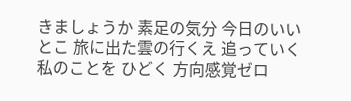きましょうか 素足の気分 今日のいいとこ 旅に出た雲の行くえ 追っていく私のことを ひどく 方向感覚ゼロ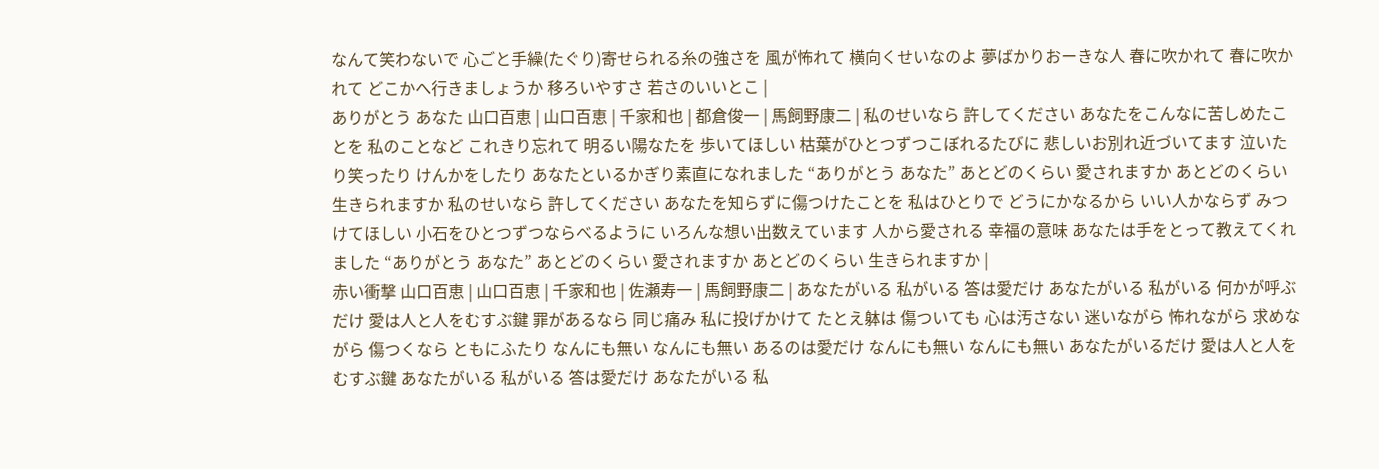なんて笑わないで 心ごと手繰(たぐり)寄せられる糸の強さを 風が怖れて 横向くせいなのよ 夢ばかりおーきな人 春に吹かれて 春に吹かれて どこかへ行きましょうか 移ろいやすさ 若さのいいとこ |
ありがとう あなた 山口百恵 | 山口百恵 | 千家和也 | 都倉俊一 | 馬飼野康二 | 私のせいなら 許してください あなたをこんなに苦しめたことを 私のことなど これきり忘れて 明るい陽なたを 歩いてほしい 枯葉がひとつずつこぼれるたびに 悲しいお別れ近づいてます 泣いたり笑ったり けんかをしたり あなたといるかぎり素直になれました “ありがとう あなた” あとどのくらい 愛されますか あとどのくらい 生きられますか 私のせいなら 許してください あなたを知らずに傷つけたことを 私はひとりで どうにかなるから いい人かならず みつけてほしい 小石をひとつずつならべるように いろんな想い出数えています 人から愛される 幸福の意味 あなたは手をとって教えてくれました “ありがとう あなた” あとどのくらい 愛されますか あとどのくらい 生きられますか |
赤い衝撃 山口百恵 | 山口百恵 | 千家和也 | 佐瀬寿一 | 馬飼野康二 | あなたがいる 私がいる 答は愛だけ あなたがいる 私がいる 何かが呼ぶだけ 愛は人と人をむすぶ鍵 罪があるなら 同じ痛み 私に投げかけて たとえ躰は 傷ついても 心は汚さない 迷いながら 怖れながら 求めながら 傷つくなら ともにふたり なんにも無い なんにも無い あるのは愛だけ なんにも無い なんにも無い あなたがいるだけ 愛は人と人をむすぶ鍵 あなたがいる 私がいる 答は愛だけ あなたがいる 私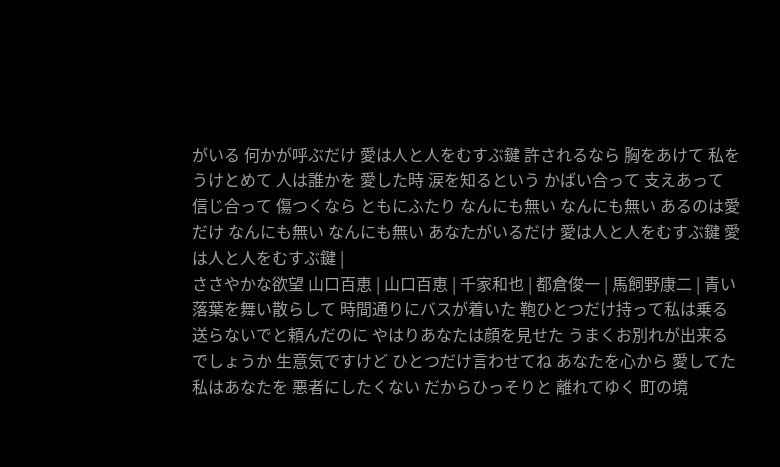がいる 何かが呼ぶだけ 愛は人と人をむすぶ鍵 許されるなら 胸をあけて 私をうけとめて 人は誰かを 愛した時 涙を知るという かばい合って 支えあって 信じ合って 傷つくなら ともにふたり なんにも無い なんにも無い あるのは愛だけ なんにも無い なんにも無い あなたがいるだけ 愛は人と人をむすぶ鍵 愛は人と人をむすぶ鍵 |
ささやかな欲望 山口百恵 | 山口百恵 | 千家和也 | 都倉俊一 | 馬飼野康二 | 青い落葉を舞い散らして 時間通りにバスが着いた 鞄ひとつだけ持って私は乗る 送らないでと頼んだのに やはりあなたは顔を見せた うまくお別れが出来るでしょうか 生意気ですけど ひとつだけ言わせてね あなたを心から 愛してた 私はあなたを 悪者にしたくない だからひっそりと 離れてゆく 町の境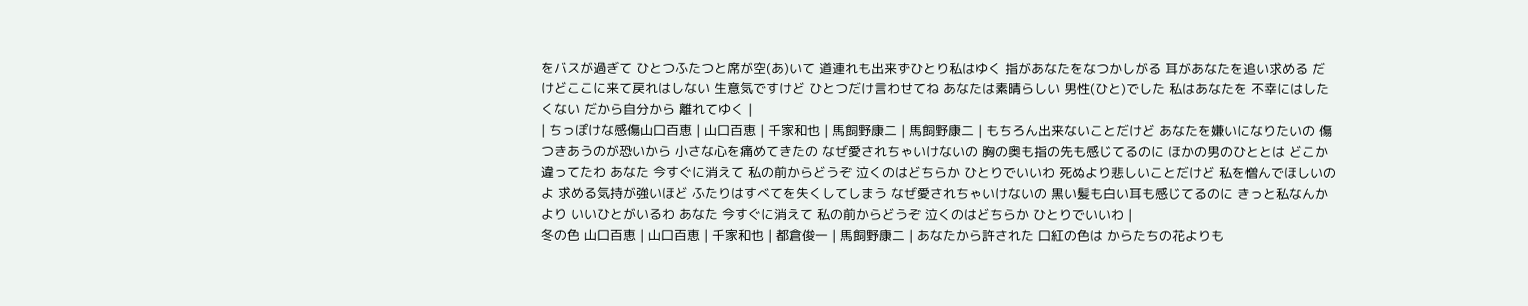をバスが過ぎて ひとつふたつと席が空(あ)いて 道連れも出来ずひとり私はゆく 指があなたをなつかしがる 耳があなたを追い求める だけどここに来て戻れはしない 生意気ですけど ひとつだけ言わせてね あなたは素晴らしい 男性(ひと)でした 私はあなたを 不幸にはしたくない だから自分から 離れてゆく |
| ちっぽけな感傷山口百恵 | 山口百恵 | 千家和也 | 馬飼野康二 | 馬飼野康二 | もちろん出来ないことだけど あなたを嫌いになりたいの 傷つきあうのが恐いから 小さな心を痛めてきたの なぜ愛されちゃいけないの 胸の奥も指の先も感じてるのに ほかの男のひととは どこか違ってたわ あなた 今すぐに消えて 私の前からどうぞ 泣くのはどちらか ひとりでいいわ 死ぬより悲しいことだけど 私を憎んでほしいのよ 求める気持が強いほど ふたりはすべてを失くしてしまう なぜ愛されちゃいけないの 黒い髪も白い耳も感じてるのに きっと私なんかより いいひとがいるわ あなた 今すぐに消えて 私の前からどうぞ 泣くのはどちらか ひとりでいいわ |
冬の色 山口百恵 | 山口百恵 | 千家和也 | 都倉俊一 | 馬飼野康二 | あなたから許された 口紅の色は からたちの花よりも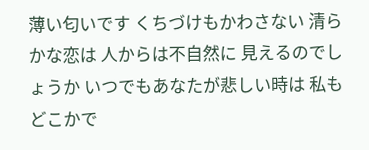薄い匂いです くちづけもかわさない 清らかな恋は 人からは不自然に 見えるのでしょうか いつでもあなたが悲しい時は 私もどこかで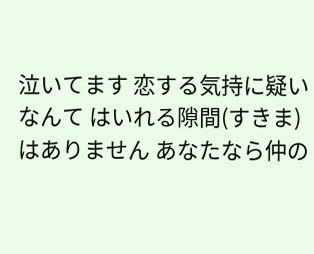泣いてます 恋する気持に疑いなんて はいれる隙間(すきま)はありません あなたなら仲の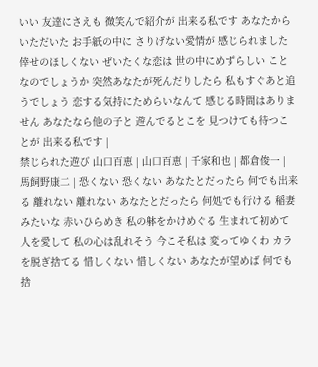いい 友達にさえも 微笑んで紹介が 出来る私です あなたからいただいた お手紙の中に さりげない愛情が 感じられました 倖せのほしくない ぜいたくな恋は 世の中にめずらしい ことなのでしょうか 突然あなたが死んだりしたら 私もすぐあと追うでしょう 恋する気持にためらいなんて 感じる時間はありません あなたなら他の子と 遊んでるとこを 見つけても待つことが 出来る私です |
禁じられた遊び 山口百恵 | 山口百恵 | 千家和也 | 都倉俊一 | 馬飼野康二 | 恐くない 恐くない あなたとだったら 何でも出来る 離れない 離れない あなたとだったら 何処でも行ける 稲妻みたいな 赤いひらめき 私の躰をかけめぐる 生まれて初めて 人を愛して 私の心は乱れそう 今こそ私は 変ってゆくわ カラを脱ぎ捨てる 惜しくない 惜しくない あなたが望めば 何でも捨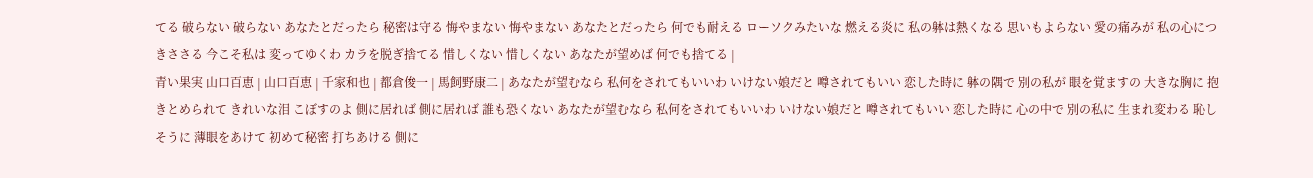てる 破らない 破らない あなたとだったら 秘密は守る 悔やまない 悔やまない あなたとだったら 何でも耐える ローソクみたいな 燃える炎に 私の躰は熱くなる 思いもよらない 愛の痛みが 私の心につきささる 今こそ私は 変ってゆくわ カラを脱ぎ捨てる 惜しくない 惜しくない あなたが望めば 何でも捨てる |
青い果実 山口百恵 | 山口百恵 | 千家和也 | 都倉俊一 | 馬飼野康二 | あなたが望むなら 私何をされてもいいわ いけない娘だと 噂されてもいい 恋した時に 躰の隅で 別の私が 眼を覚ますの 大きな胸に 抱きとめられて きれいな泪 こぼすのよ 側に居れば 側に居れば 誰も恐くない あなたが望むなら 私何をされてもいいわ いけない娘だと 噂されてもいい 恋した時に 心の中で 別の私に 生まれ変わる 恥しそうに 薄眼をあけて 初めて秘密 打ちあける 側に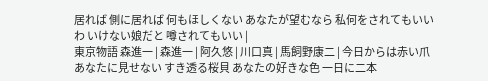居れば 側に居れば 何もほしくない あなたが望むなら 私何をされてもいいわ いけない娘だと 噂されてもいい |
東京物語 森進一 | 森進一 | 阿久悠 | 川口真 | 馬飼野康二 | 今日からは赤い爪 あなたに見せない すき透る桜貝 あなたの好きな色 一日に二本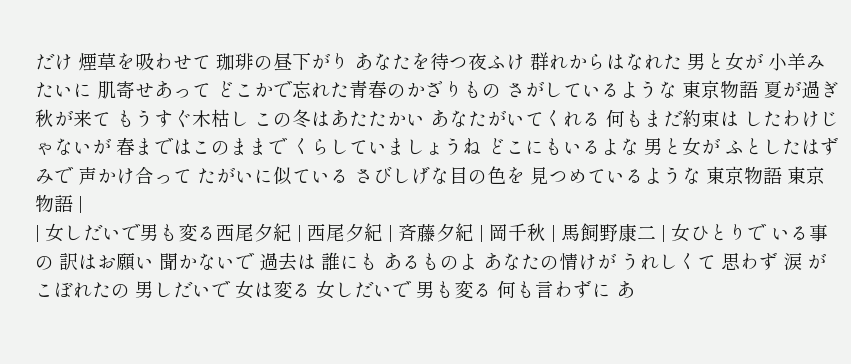だけ 煙草を吸わせて 珈琲の昼下がり あなたを待つ夜ふけ 群れからはなれた 男と女が 小羊みたいに 肌寄せあって どこかで忘れた青春のかざりもの さがしているような 東京物語 夏が過ぎ秋が来て もうすぐ木枯し この冬はあたたかい あなたがいてくれる 何もまだ約束は したわけじゃないが 春まではこのままで くらしていましょうね どこにもいるよな 男と女が ふとしたはずみで 声かけ合って たがいに似ている さびしげな目の色を 見つめているような 東京物語 東京物語 |
| 女しだいで男も変る西尾夕紀 | 西尾夕紀 | 斉藤夕紀 | 岡千秋 | 馬飼野康二 | 女ひとりで いる事の 訳はお願い 聞かないで 過去は 誰にも あるものよ あなたの情けが うれしくて 思わず 涙 が こぼれたの 男しだいで 女は変る 女しだいで 男も変る 何も言わずに あ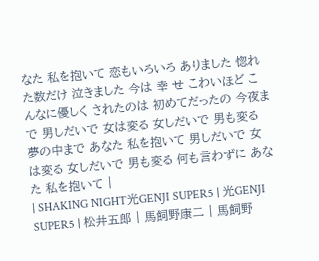なた 私を抱いて 恋もいろいろ ありました 惚れた数だけ 泣きました 今は 幸 せ こわいほど こんなに優しく されたのは 初めてだったの 今夜まで 男しだいで 女は変る 女しだいで 男も変る 夢の中まで あなた 私を抱いて 男しだいで 女は変る 女しだいで 男も変る 何も言わずに あなた 私を抱いて |
| SHAKING NIGHT光GENJI SUPER5 | 光GENJI SUPER5 | 松井五郎 | 馬飼野康二 | 馬飼野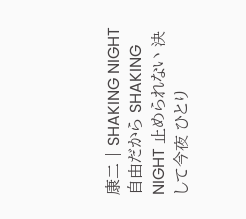康二 | SHAKING NIGHT 自由だから SHAKING NIGHT 止められない 決して今夜 ひとり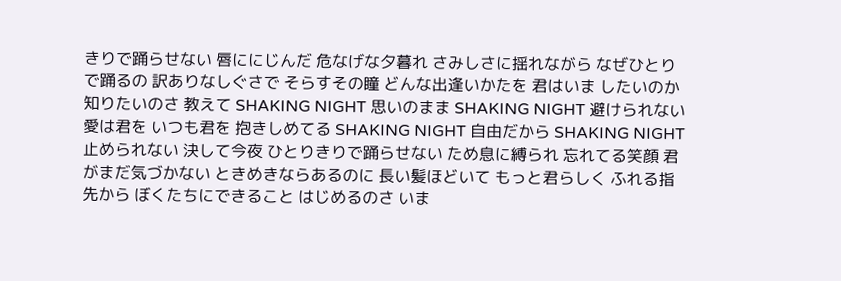きりで踊らせない 唇ににじんだ 危なげな夕暮れ さみしさに揺れながら なぜひとりで踊るの 訳ありなしぐさで そらすその瞳 どんな出逢いかたを 君はいま したいのか 知りたいのさ 教えて SHAKING NIGHT 思いのまま SHAKING NIGHT 避けられない 愛は君を いつも君を 抱きしめてる SHAKING NIGHT 自由だから SHAKING NIGHT 止められない 決して今夜 ひとりきりで踊らせない ため息に縛られ 忘れてる笑顔 君がまだ気づかない ときめきならあるのに 長い髪ほどいて もっと君らしく ふれる指先から ぼくたちにできること はじめるのさ いま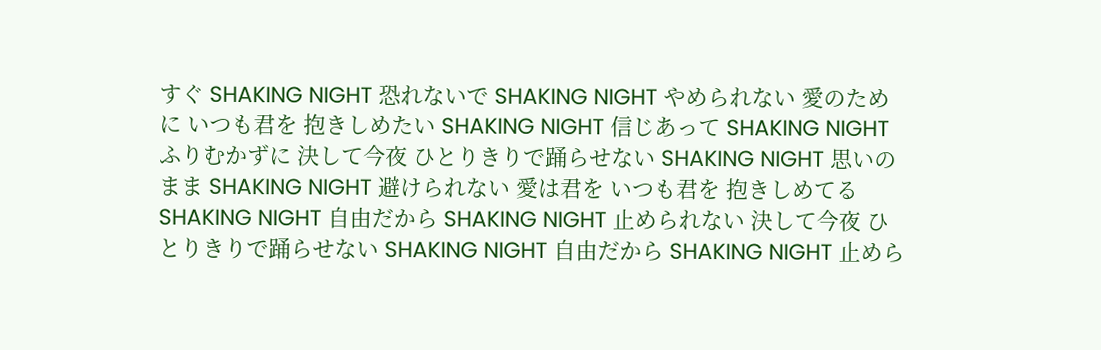すぐ SHAKING NIGHT 恐れないで SHAKING NIGHT やめられない 愛のために いつも君を 抱きしめたい SHAKING NIGHT 信じあって SHAKING NIGHT ふりむかずに 決して今夜 ひとりきりで踊らせない SHAKING NIGHT 思いのまま SHAKING NIGHT 避けられない 愛は君を いつも君を 抱きしめてる SHAKING NIGHT 自由だから SHAKING NIGHT 止められない 決して今夜 ひとりきりで踊らせない SHAKING NIGHT 自由だから SHAKING NIGHT 止めら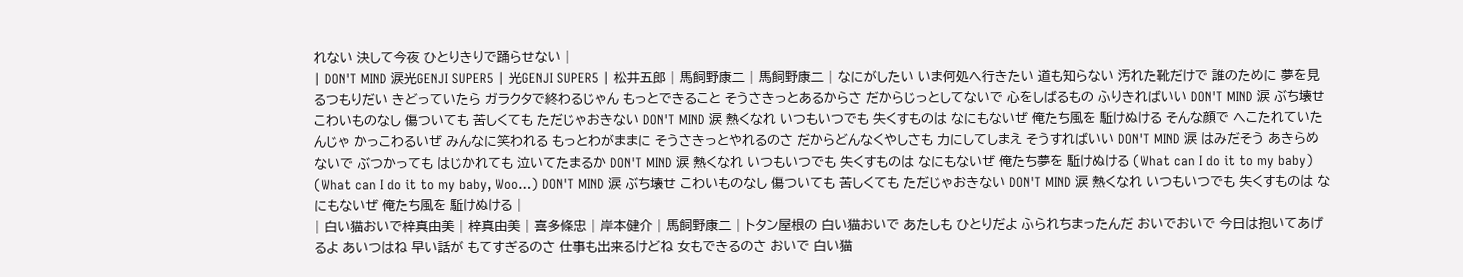れない 決して今夜 ひとりきりで踊らせない |
| DON'T MIND 涙光GENJI SUPER5 | 光GENJI SUPER5 | 松井五郎 | 馬飼野康二 | 馬飼野康二 | なにがしたい いま何処へ行きたい 道も知らない 汚れた靴だけで 誰のために 夢を見るつもりだい きどっていたら ガラクタで終わるじゃん もっとできること そうさきっとあるからさ だからじっとしてないで 心をしばるもの ふりきればいい DON'T MIND 涙 ぶち壊せ こわいものなし 傷ついても 苦しくても ただじゃおきない DON'T MIND 涙 熱くなれ いつもいつでも 失くすものは なにもないぜ 俺たち風を 駈けぬける そんな顔で へこたれていたんじゃ かっこわるいぜ みんなに笑われる もっとわがままに そうさきっとやれるのさ だからどんなくやしさも 力にしてしまえ そうすればいい DON'T MIND 涙 はみだそう あきらめないで ぶつかっても はじかれても 泣いてたまるか DON'T MIND 涙 熱くなれ いつもいつでも 失くすものは なにもないぜ 俺たち夢を 駈けぬける (What can I do it to my baby) (What can I do it to my baby, Woo…) DON'T MIND 涙 ぶち壊せ こわいものなし 傷ついても 苦しくても ただじゃおきない DON'T MIND 涙 熱くなれ いつもいつでも 失くすものは なにもないぜ 俺たち風を 駈けぬける |
| 白い猫おいで梓真由美 | 梓真由美 | 喜多條忠 | 岸本健介 | 馬飼野康二 | トタン屋根の 白い猫おいで あたしも ひとりだよ ふられちまったんだ おいでおいで 今日は抱いてあげるよ あいつはね 早い話が もてすぎるのさ 仕事も出来るけどね 女もできるのさ おいで 白い猫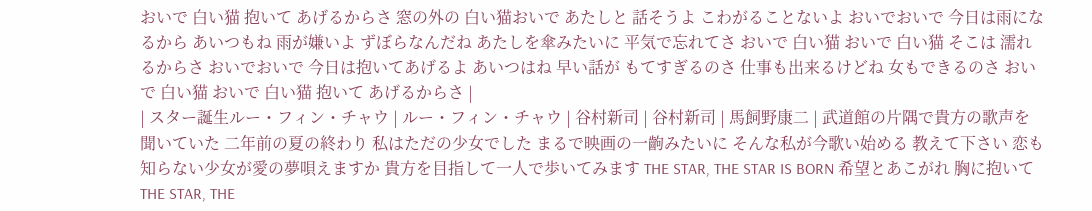おいで 白い猫 抱いて あげるからさ 窓の外の 白い猫おいで あたしと 話そうよ こわがることないよ おいでおいで 今日は雨になるから あいつもね 雨が嫌いよ ずぼらなんだね あたしを傘みたいに 平気で忘れてさ おいで 白い猫 おいで 白い猫 そこは 濡れるからさ おいでおいで 今日は抱いてあげるよ あいつはね 早い話が もてすぎるのさ 仕事も出来るけどね 女もできるのさ おいで 白い猫 おいで 白い猫 抱いて あげるからさ |
| スター誕生ルー・フィン・チャウ | ルー・フィン・チャウ | 谷村新司 | 谷村新司 | 馬飼野康二 | 武道館の片隅で貴方の歌声を聞いていた 二年前の夏の終わり 私はただの少女でした まるで映画の一齣みたいに そんな私が今歌い始める 教えて下さい 恋も知らない少女が愛の夢唄えますか 貴方を目指して一人で歩いてみます THE STAR, THE STAR IS BORN 希望とあこがれ 胸に抱いて THE STAR, THE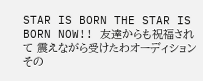STAR IS BORN THE STAR IS BORN NOW!! 友達からも祝福されて 震えながら受けたわオーディション その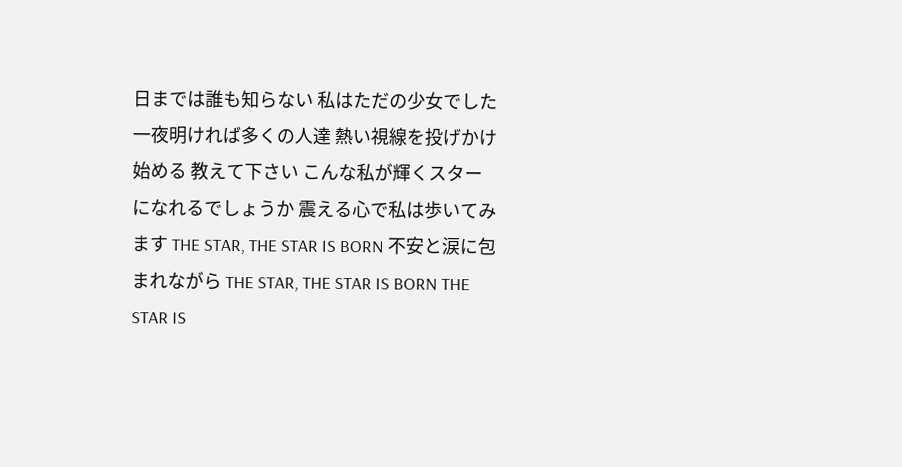日までは誰も知らない 私はただの少女でした 一夜明ければ多くの人達 熱い視線を投げかけ始める 教えて下さい こんな私が輝くスターになれるでしょうか 震える心で私は歩いてみます THE STAR, THE STAR IS BORN 不安と涙に包まれながら THE STAR, THE STAR IS BORN THE STAR IS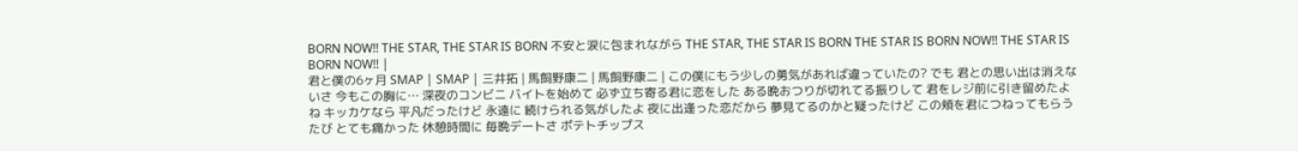BORN NOW!! THE STAR, THE STAR IS BORN 不安と涙に包まれながら THE STAR, THE STAR IS BORN THE STAR IS BORN NOW!! THE STAR IS BORN NOW!! |
君と僕の6ヶ月 SMAP | SMAP | 三井拓 | 馬飼野康二 | 馬飼野康二 | この僕にもう少しの勇気があれば違っていたの? でも 君との思い出は消えないさ 今もこの胸に… 深夜のコンビニ バイトを始めて 必ず立ち寄る君に恋をした ある晩おつりが切れてる振りして 君をレジ前に引き留めたよね キッカケなら 平凡だったけど 永遠に 続けられる気がしたよ 夜に出逢った恋だから 夢見てるのかと疑ったけど この頬を君につねってもらうたび とても痛かった 休憩時間に 毎晩デートさ ポテトチップス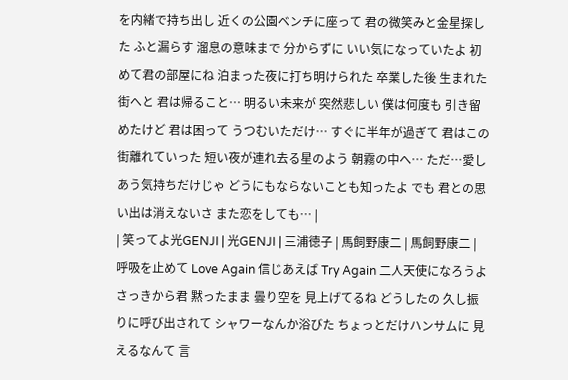を内緒で持ち出し 近くの公園ベンチに座って 君の微笑みと金星探した ふと漏らす 溜息の意味まで 分からずに いい気になっていたよ 初めて君の部屋にね 泊まった夜に打ち明けられた 卒業した後 生まれた街へと 君は帰ること… 明るい未来が 突然悲しい 僕は何度も 引き留めたけど 君は困って うつむいただけ… すぐに半年が過ぎて 君はこの街離れていった 短い夜が連れ去る星のよう 朝霧の中へ… ただ…愛しあう気持ちだけじゃ どうにもならないことも知ったよ でも 君との思い出は消えないさ また恋をしても… |
| 笑ってよ光GENJI | 光GENJI | 三浦徳子 | 馬飼野康二 | 馬飼野康二 | 呼吸を止めて Love Again 信じあえば Try Again 二人天使になろうよ さっきから君 黙ったまま 曇り空を 見上げてるね どうしたの 久し振りに呼び出されて シャワーなんか浴びた ちょっとだけハンサムに 見えるなんて 言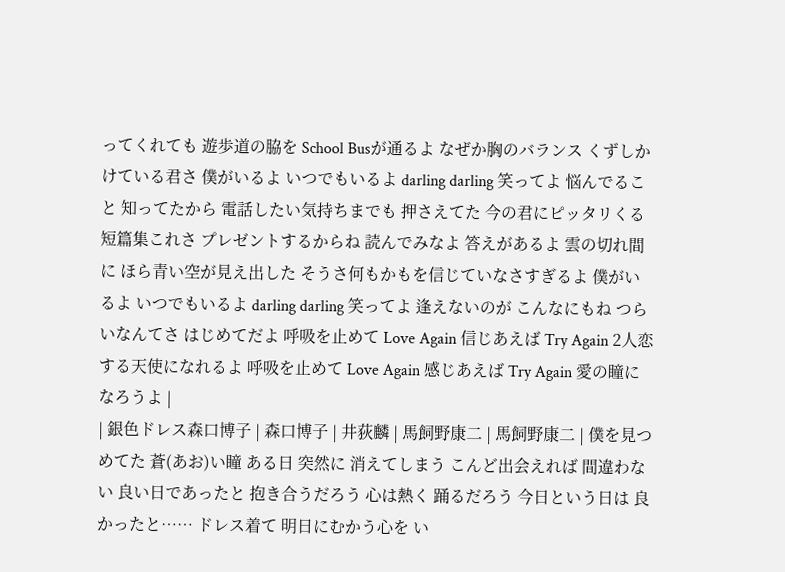ってくれても 遊歩道の脇を School Busが通るよ なぜか胸のバランス くずしかけている君さ 僕がいるよ いつでもいるよ darling darling 笑ってよ 悩んでること 知ってたから 電話したい気持ちまでも 押さえてた 今の君にピッタリくる短篇集これさ プレゼントするからね 読んでみなよ 答えがあるよ 雲の切れ間に ほら青い空が見え出した そうさ何もかもを信じていなさすぎるよ 僕がいるよ いつでもいるよ darling darling 笑ってよ 逢えないのが こんなにもね つらいなんてさ はじめてだよ 呼吸を止めて Love Again 信じあえば Try Again 2人恋する天使になれるよ 呼吸を止めて Love Again 感じあえば Try Again 愛の瞳になろうよ |
| 銀色ドレス森口博子 | 森口博子 | 井荻麟 | 馬飼野康二 | 馬飼野康二 | 僕を見つめてた 蒼(あお)い瞳 ある日 突然に 消えてしまう こんど出会えれば 間違わない 良い日であったと 抱き合うだろう 心は熱く 踊るだろう 今日という日は 良かったと…… ドレス着て 明日にむかう心を い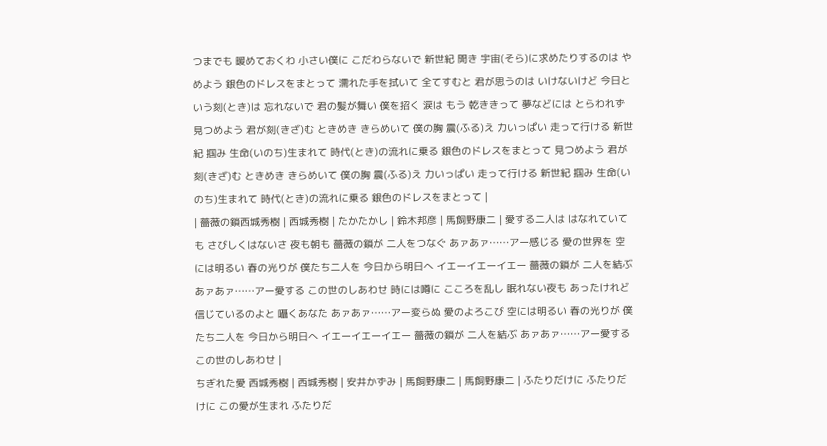つまでも 暖めておくわ 小さい僕に こだわらないで 新世紀 開き 宇宙(そら)に求めたりするのは やめよう 銀色のドレスをまとって 濡れた手を拭いて 全てすむと 君が思うのは いけないけど 今日という刻(とき)は 忘れないで 君の髪が舞い 僕を招く 涙は もう 乾ききって 夢などには とらわれず 見つめよう 君が刻(きざ)む ときめき きらめいて 僕の胸 震(ふる)え 力いっぱい 走って行ける 新世紀 掴み 生命(いのち)生まれて 時代(とき)の流れに乗る 銀色のドレスをまとって 見つめよう 君が刻(きざ)む ときめき きらめいて 僕の胸 震(ふる)え 力いっぱい 走って行ける 新世紀 掴み 生命(いのち)生まれて 時代(とき)の流れに乗る 銀色のドレスをまとって |
| 薔薇の鎖西城秀樹 | 西城秀樹 | たかたかし | 鈴木邦彦 | 馬飼野康二 | 愛する二人は はなれていても さびしくはないさ 夜も朝も 薔薇の鎖が 二人をつなぐ あァあァ……アー感じる 愛の世界を 空には明るい 春の光りが 僕たち二人を 今日から明日へ イエーイエーイエー 薔薇の鎖が 二人を結ぶ あァあァ……アー愛する この世のしあわせ 時には噂に こころを乱し 眠れない夜も あったけれど 信じているのよと 囁くあなた あァあァ……アー変らぬ 愛のよろこび 空には明るい 春の光りが 僕たち二人を 今日から明日へ イエーイエーイエー 薔薇の鎖が 二人を結ぶ あァあァ……アー愛する この世のしあわせ |
ちぎれた愛 西城秀樹 | 西城秀樹 | 安井かずみ | 馬飼野康二 | 馬飼野康二 | ふたりだけに ふたりだけに この愛が生まれ ふたりだ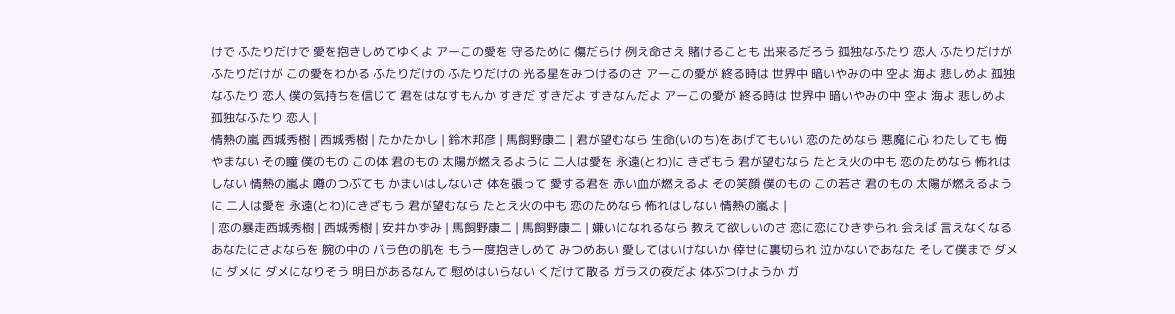けで ふたりだけで 愛を抱きしめてゆくよ アーこの愛を 守るために 傷だらけ 例え命さえ 賭けることも 出来るだろう 孤独なふたり 恋人 ふたりだけが ふたりだけが この愛をわかる ふたりだけの ふたりだけの 光る星をみつけるのさ アーこの愛が 終る時は 世界中 暗いやみの中 空よ 海よ 悲しめよ 孤独なふたり 恋人 僕の気持ちを信じて 君をはなすもんか すきだ すきだよ すきなんだよ アーこの愛が 終る時は 世界中 暗いやみの中 空よ 海よ 悲しめよ 孤独なふたり 恋人 |
情熱の嵐 西城秀樹 | 西城秀樹 | たかたかし | 鈴木邦彦 | 馬飼野康二 | 君が望むなら 生命(いのち)をあげてもいい 恋のためなら 悪魔に心 わたしても 悔やまない その瞳 僕のもの この体 君のもの 太陽が燃えるように 二人は愛を 永遠(とわ)に きざもう 君が望むなら たとえ火の中も 恋のためなら 怖れはしない 情熱の嵐よ 噂のつぶても かまいはしないさ 体を張って 愛する君を 赤い血が燃えるよ その笑顔 僕のもの この若さ 君のもの 太陽が燃えるように 二人は愛を 永遠(とわ)にきざもう 君が望むなら たとえ火の中も 恋のためなら 怖れはしない 情熱の嵐よ |
| 恋の暴走西城秀樹 | 西城秀樹 | 安井かずみ | 馬飼野康二 | 馬飼野康二 | 嫌いになれるなら 教えて欲しいのさ 恋に恋にひきずられ 会えば 言えなくなる あなたにさよならを 腕の中の バラ色の肌を もう一度抱きしめて みつめあい 愛してはいけないか 倖せに裏切られ 泣かないであなた そして僕まで ダメに ダメに ダメになりそう 明日があるなんて 慰めはいらない くだけて散る ガラスの夜だよ 体ぶつけようか ガ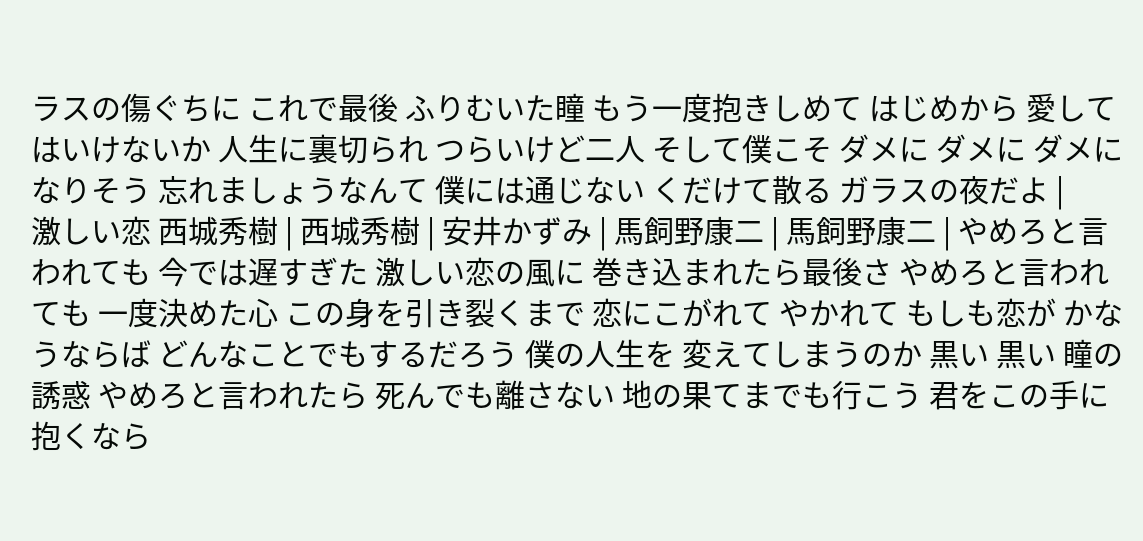ラスの傷ぐちに これで最後 ふりむいた瞳 もう一度抱きしめて はじめから 愛してはいけないか 人生に裏切られ つらいけど二人 そして僕こそ ダメに ダメに ダメになりそう 忘れましょうなんて 僕には通じない くだけて散る ガラスの夜だよ |
激しい恋 西城秀樹 | 西城秀樹 | 安井かずみ | 馬飼野康二 | 馬飼野康二 | やめろと言われても 今では遅すぎた 激しい恋の風に 巻き込まれたら最後さ やめろと言われても 一度決めた心 この身を引き裂くまで 恋にこがれて やかれて もしも恋が かなうならば どんなことでもするだろう 僕の人生を 変えてしまうのか 黒い 黒い 瞳の誘惑 やめろと言われたら 死んでも離さない 地の果てまでも行こう 君をこの手に 抱くなら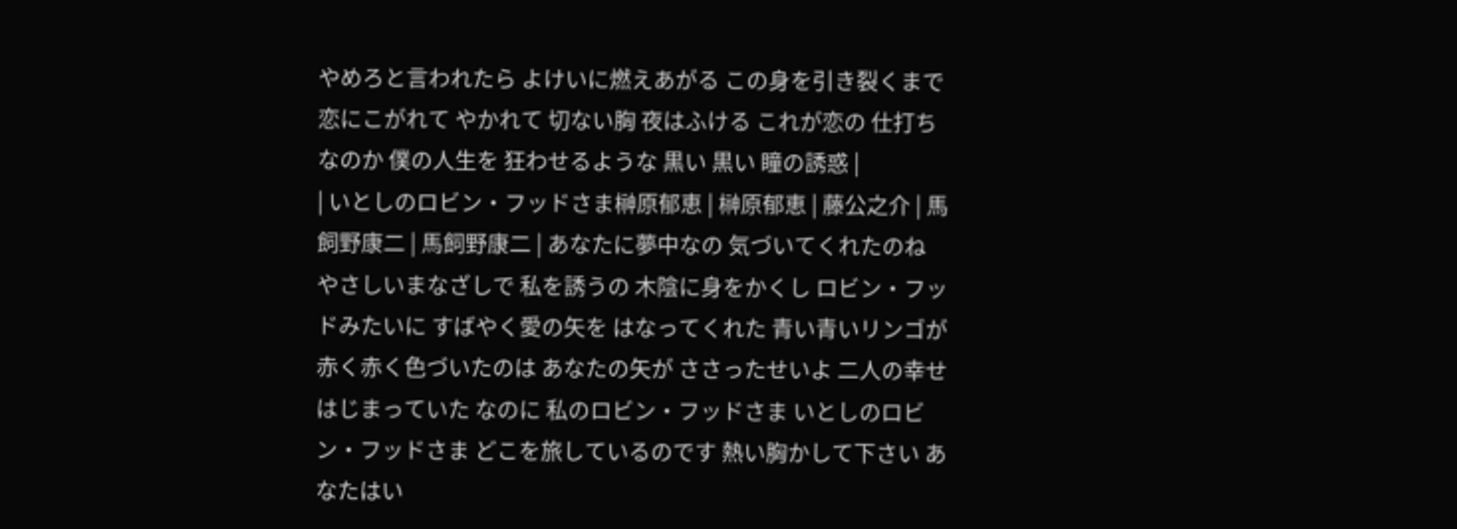やめろと言われたら よけいに燃えあがる この身を引き裂くまで 恋にこがれて やかれて 切ない胸 夜はふける これが恋の 仕打ちなのか 僕の人生を 狂わせるような 黒い 黒い 瞳の誘惑 |
| いとしのロビン・フッドさま榊原郁恵 | 榊原郁恵 | 藤公之介 | 馬飼野康二 | 馬飼野康二 | あなたに夢中なの 気づいてくれたのね やさしいまなざしで 私を誘うの 木陰に身をかくし ロビン・フッドみたいに すばやく愛の矢を はなってくれた 青い青いリンゴが 赤く赤く色づいたのは あなたの矢が ささったせいよ 二人の幸せ はじまっていた なのに 私のロビン・フッドさま いとしのロビン・フッドさま どこを旅しているのです 熱い胸かして下さい あなたはい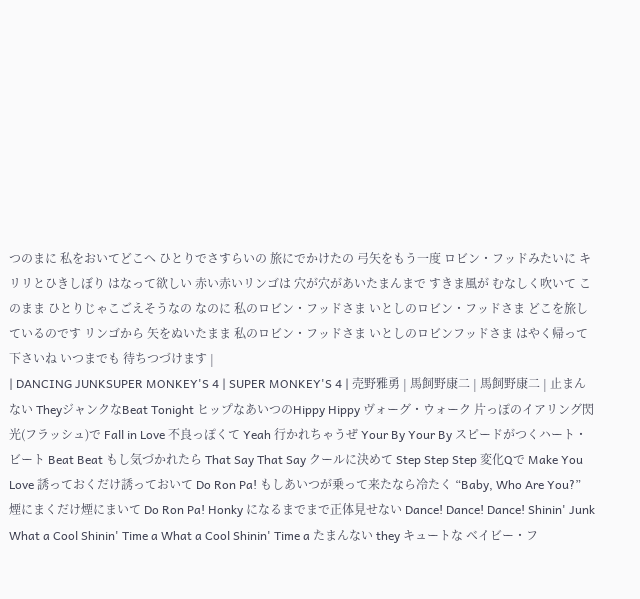つのまに 私をおいてどこへ ひとりでさすらいの 旅にでかけたの 弓矢をもう一度 ロビン・フッドみたいに キリリとひきしぼり はなって欲しい 赤い赤いリンゴは 穴が穴があいたまんまで すきま風が むなしく吹いて このまま ひとりじゃこごえそうなの なのに 私のロビン・フッドさま いとしのロビン・フッドさま どこを旅しているのです リンゴから 矢をぬいたまま 私のロビン・フッドさま いとしのロビンフッドさま はやく帰って下さいね いつまでも 待ちつづけます |
| DANCING JUNKSUPER MONKEY'S 4 | SUPER MONKEY'S 4 | 売野雅勇 | 馬飼野康二 | 馬飼野康二 | 止まんない TheyジャンクなBeat Tonight ヒップなあいつのHippy Hippy ヴォーグ・ウォーク 片っぽのイアリング閃光(フラッシュ)で Fall in Love 不良っぽくて Yeah 行かれちゃうぜ Your By Your By スピードがつくハート・ビート Beat Beat もし気づかれたら That Say That Say クールに決めて Step Step Step 変化Qで Make You Love 誘っておくだけ誘っておいて Do Ron Pa! もしあいつが乗って来たなら冷たく “Baby, Who Are You?” 煙にまくだけ煙にまいて Do Ron Pa! Honky になるまでまで正体見せない Dance! Dance! Dance! Shinin' Junk What a Cool Shinin' Time a What a Cool Shinin' Time a たまんない they キュートな ベイビー・フ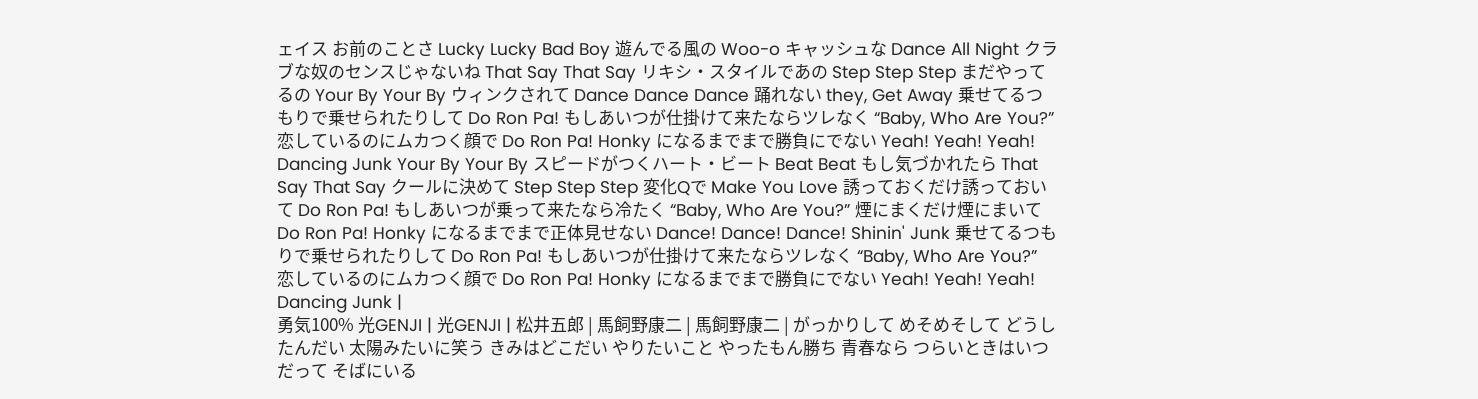ェイス お前のことさ Lucky Lucky Bad Boy 遊んでる風の Woo-o キャッシュな Dance All Night クラブな奴のセンスじゃないね That Say That Say リキシ・スタイルであの Step Step Step まだやってるの Your By Your By ウィンクされて Dance Dance Dance 踊れない they, Get Away 乗せてるつもりで乗せられたりして Do Ron Pa! もしあいつが仕掛けて来たならツレなく “Baby, Who Are You?” 恋しているのにムカつく顔で Do Ron Pa! Honky になるまでまで勝負にでない Yeah! Yeah! Yeah! Dancing Junk Your By Your By スピードがつくハート・ビート Beat Beat もし気づかれたら That Say That Say クールに決めて Step Step Step 変化Qで Make You Love 誘っておくだけ誘っておいて Do Ron Pa! もしあいつが乗って来たなら冷たく “Baby, Who Are You?” 煙にまくだけ煙にまいて Do Ron Pa! Honky になるまでまで正体見せない Dance! Dance! Dance! Shinin' Junk 乗せてるつもりで乗せられたりして Do Ron Pa! もしあいつが仕掛けて来たならツレなく “Baby, Who Are You?” 恋しているのにムカつく顔で Do Ron Pa! Honky になるまでまで勝負にでない Yeah! Yeah! Yeah! Dancing Junk |
勇気100% 光GENJI | 光GENJI | 松井五郎 | 馬飼野康二 | 馬飼野康二 | がっかりして めそめそして どうしたんだい 太陽みたいに笑う きみはどこだい やりたいこと やったもん勝ち 青春なら つらいときはいつだって そばにいる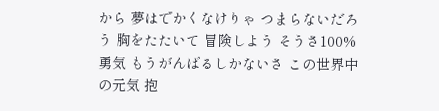から 夢はでかくなけりゃ つまらないだろう 胸をたたいて 冒険しよう そうさ100%勇気 もうがんばるしかないさ この世界中の元気 抱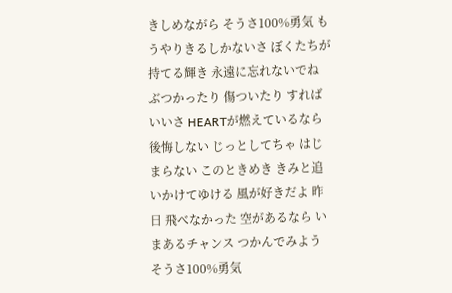きしめながら そうさ100%勇気 もうやりきるしかないさ ぼくたちが持てる輝き 永遠に忘れないでね ぶつかったり 傷ついたり すればいいさ HEARTが燃えているなら 後悔しない じっとしてちゃ はじまらない このときめき きみと追いかけてゆける 風が好きだよ 昨日 飛べなかった 空があるなら いまあるチャンス つかんでみよう そうさ100%勇気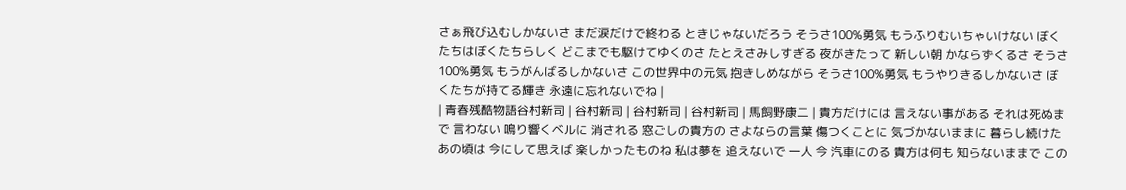さぁ飛び込むしかないさ まだ涙だけで終わる ときじゃないだろう そうさ100%勇気 もうふりむいちゃいけない ぼくたちはぼくたちらしく どこまでも駆けてゆくのさ たとえさみしすぎる 夜がきたって 新しい朝 かならずくるさ そうさ100%勇気 もうがんばるしかないさ この世界中の元気 抱きしめながら そうさ100%勇気 もうやりきるしかないさ ぼくたちが持てる輝き 永遠に忘れないでね |
| 青春残酷物語谷村新司 | 谷村新司 | 谷村新司 | 谷村新司 | 馬飼野康二 | 貴方だけには 言えない事がある それは死ぬまで 言わない 鳴り響くベルに 消される 窓ごしの貴方の さよならの言葉 傷つくことに 気づかないままに 暮らし続けた あの頃は 今にして思えば 楽しかったものね 私は夢を 追えないで 一人 今 汽車にのる 貴方は何も 知らないままで この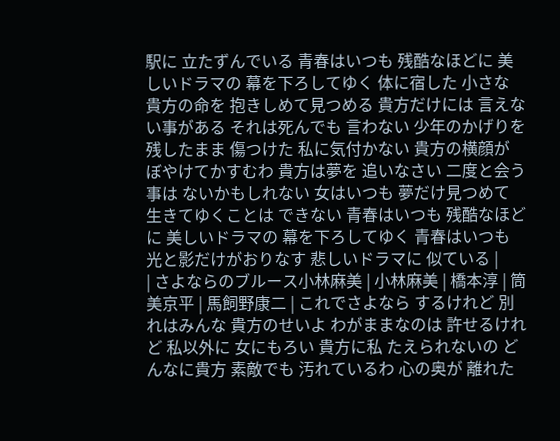駅に 立たずんでいる 青春はいつも 残酷なほどに 美しいドラマの 幕を下ろしてゆく 体に宿した 小さな 貴方の命を 抱きしめて見つめる 貴方だけには 言えない事がある それは死んでも 言わない 少年のかげりを 残したまま 傷つけた 私に気付かない 貴方の横顔が ぼやけてかすむわ 貴方は夢を 追いなさい 二度と会う事は ないかもしれない 女はいつも 夢だけ見つめて 生きてゆくことは できない 青春はいつも 残酷なほどに 美しいドラマの 幕を下ろしてゆく 青春はいつも 光と影だけがおりなす 悲しいドラマに 似ている |
| さよならのブルース小林麻美 | 小林麻美 | 橋本淳 | 筒美京平 | 馬飼野康二 | これでさよなら するけれど 別れはみんな 貴方のせいよ わがままなのは 許せるけれど 私以外に 女にもろい 貴方に私 たえられないの どんなに貴方 素敵でも 汚れているわ 心の奥が 離れた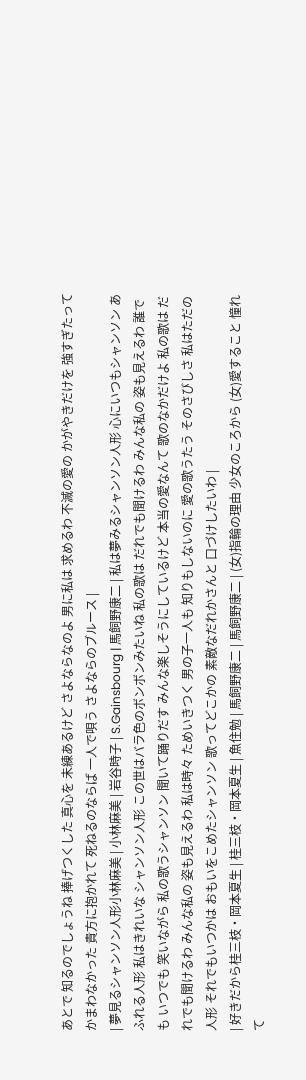あとで 知るのでしょうね 捧げつくした 真心を 未練あるけど さよならなのよ 男に私は 求めるわ 不滅の愛の かがやきだけを 強すぎたって かまわなかった 貴方に抱かれて 死ねるのならば 一人で唄う さよならのブルース |
| 夢見るシャンソン人形小林麻美 | 小林麻美 | 岩谷時子 | S.Gainsbourg | 馬飼野康二 | 私は夢みるシャンソン人形 心にいつもシャンソン あふれる人形 私はきれいな シャンソン人形 この世はバラ色のボンボンみたいね 私の歌は だれでも聞けるわ みんな私の 姿も見えるわ 誰でも いつでも 笑いながら 私の歌うシャンソン 聞いて踊りだす みんな楽しそうにしているけど 本当の愛なんて 歌のなかだけよ 私の歌は だれでも聞けるわ みんな私の 姿も見えるわ 私は時々 ためいきつく 男の子一人も 知りもしないのに 愛の歌うたう そのさびしさ 私はただの人形 それでもいつかは おもいをこめたシャンソン 歌ってどこかの 素敵なだれかさんと 口づけしたいわ |
| 好きだから桂三枝・岡本夏生 | 桂三枝・岡本夏生 | 魚住勉 | 馬飼野康二 | 馬飼野康二 | (女)指輪の理由 少女のころから (女)愛すること 憧れて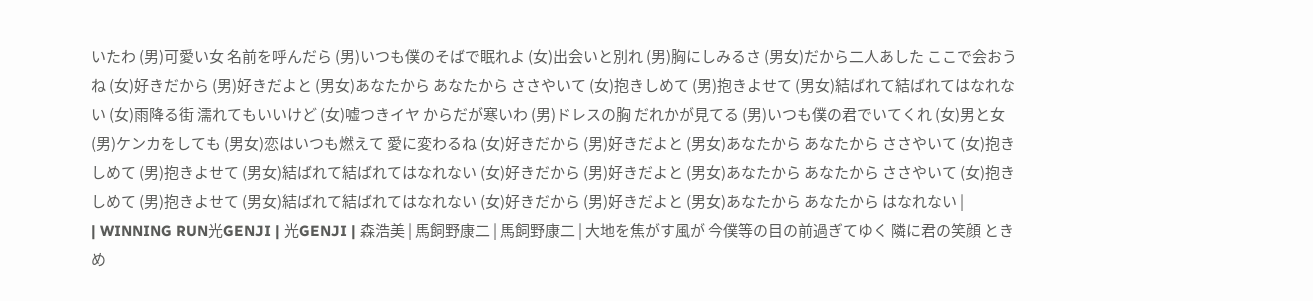いたわ (男)可愛い女 名前を呼んだら (男)いつも僕のそばで眠れよ (女)出会いと別れ (男)胸にしみるさ (男女)だから二人あした ここで会おうね (女)好きだから (男)好きだよと (男女)あなたから あなたから ささやいて (女)抱きしめて (男)抱きよせて (男女)結ばれて結ばれてはなれない (女)雨降る街 濡れてもいいけど (女)嘘つきイヤ からだが寒いわ (男)ドレスの胸 だれかが見てる (男)いつも僕の君でいてくれ (女)男と女 (男)ケンカをしても (男女)恋はいつも燃えて 愛に変わるね (女)好きだから (男)好きだよと (男女)あなたから あなたから ささやいて (女)抱きしめて (男)抱きよせて (男女)結ばれて結ばれてはなれない (女)好きだから (男)好きだよと (男女)あなたから あなたから ささやいて (女)抱きしめて (男)抱きよせて (男女)結ばれて結ばれてはなれない (女)好きだから (男)好きだよと (男女)あなたから あなたから はなれない |
| WINNING RUN光GENJI | 光GENJI | 森浩美 | 馬飼野康二 | 馬飼野康二 | 大地を焦がす風が 今僕等の目の前過ぎてゆく 隣に君の笑顔 ときめ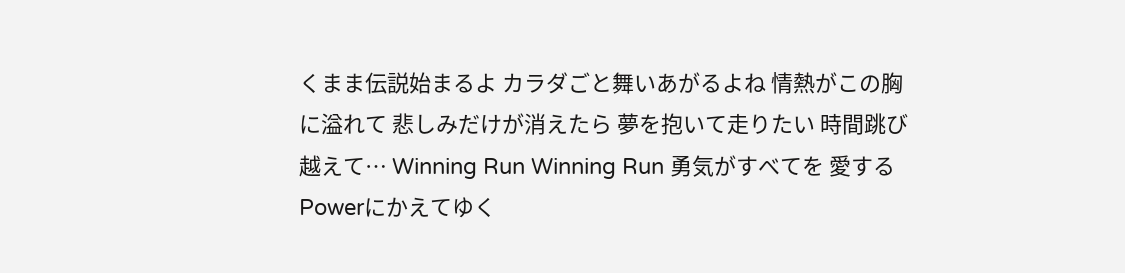くまま伝説始まるよ カラダごと舞いあがるよね 情熱がこの胸に溢れて 悲しみだけが消えたら 夢を抱いて走りたい 時間跳び越えて… Winning Run Winning Run 勇気がすべてを 愛するPowerにかえてゆく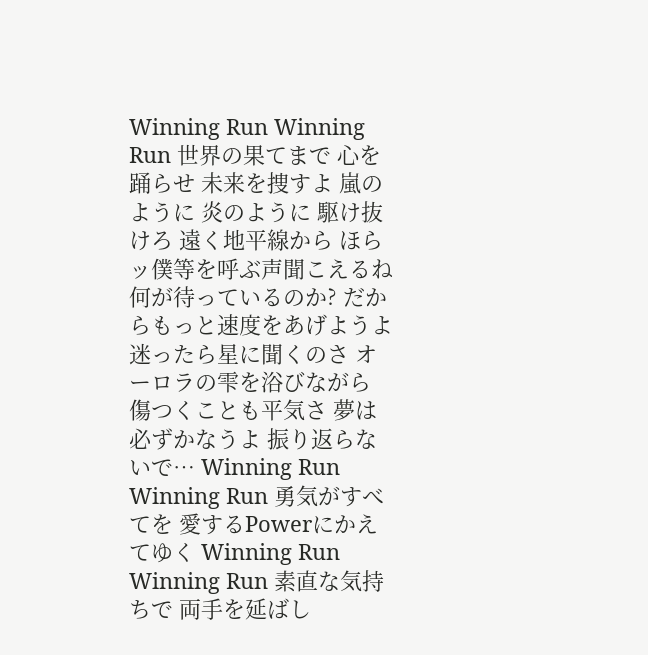Winning Run Winning Run 世界の果てまで 心を踊らせ 未来を捜すよ 嵐のように 炎のように 駆け抜けろ 遠く地平線から ほらッ僕等を呼ぶ声聞こえるね 何が待っているのか? だからもっと速度をあげようよ 迷ったら星に聞くのさ オーロラの雫を浴びながら 傷つくことも平気さ 夢は必ずかなうよ 振り返らないで… Winning Run Winning Run 勇気がすべてを 愛するPowerにかえてゆく Winning Run Winning Run 素直な気持ちで 両手を延ばし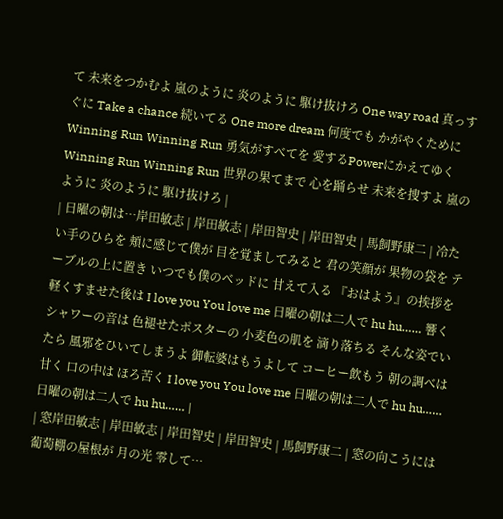て 未来をつかむよ 嵐のように 炎のように 駆け抜けろ One way road 真っすぐに Take a chance 続いてる One more dream 何度でも かがやくために Winning Run Winning Run 勇気がすべてを 愛するPowerにかえてゆく Winning Run Winning Run 世界の果てまで 心を踊らせ 未来を捜すよ 嵐のように 炎のように 駆け抜けろ |
| 日曜の朝は…岸田敏志 | 岸田敏志 | 岸田智史 | 岸田智史 | 馬飼野康二 | 冷たい手のひらを 頬に感じて僕が 目を覚ましてみると 君の笑顔が 果物の袋を テーブルの上に置き いつでも僕のベッドに 甘えて入る 『おはよう』の挨拶を 軽くすませた後は I love you You love me 日曜の朝は二人で hu hu…… 響くシャワーの音は 色褪せたポスターの 小麦色の肌を 滴り落ちる そんな姿でいたら 風邪をひいてしまうよ 御転婆はもうよして コーヒー飲もう 朝の調べは甘く 口の中は ほろ苦く I love you You love me 日曜の朝は二人で hu hu…… 日曜の朝は二人で hu hu…… |
| 窓岸田敏志 | 岸田敏志 | 岸田智史 | 岸田智史 | 馬飼野康二 | 窓の向こうには 葡萄棚の屋根が 月の光 零して…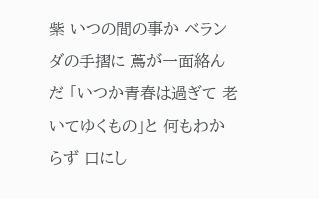紫 いつの間の事か ベランダの手摺に 蔦が一面絡んだ 「いつか青春は過ぎて 老いてゆくもの」と 何もわからず 口にし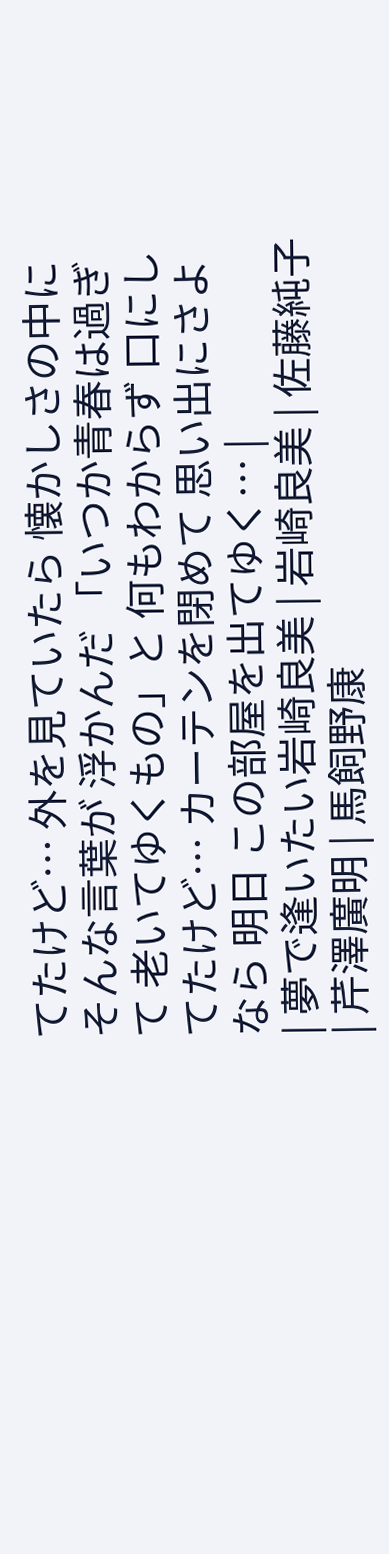てたけど… 外を見ていたら 懐かしさの中に そんな言葉が 浮かんだ 「いつか青春は過ぎて 老いてゆくもの」と 何もわからず 口にしてたけど… カーテンを閉めて 思い出にさよなら 明日 この部屋を出てゆく… |
| 夢で逢いたい岩崎良美 | 岩崎良美 | 佐藤純子 | 芹澤廣明 | 馬飼野康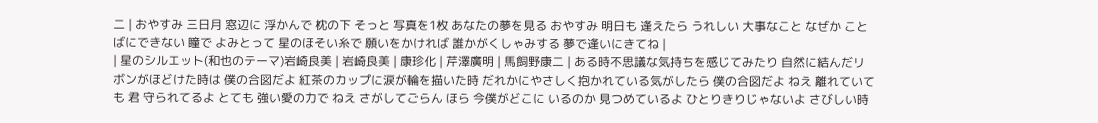二 | おやすみ 三日月 窓辺に 浮かんで 枕の下 そっと 写真を1枚 あなたの夢を見る おやすみ 明日も 逢えたら うれしい 大事なこと なぜか ことばにできない 瞳で よみとって 星のほそい糸で 願いをかければ 誰かがくしゃみする 夢で逢いにきてね |
| 星のシルエット(和也のテーマ)岩崎良美 | 岩崎良美 | 康珍化 | 芹澤廣明 | 馬飼野康二 | ある時不思議な気持ちを感じてみたり 自然に結んだリボンがほどけた時は 僕の合図だよ 紅茶のカップに涙が輪を描いた時 だれかにやさしく抱かれている気がしたら 僕の合図だよ ねえ 離れていても 君 守られてるよ とても 強い愛の力で ねえ さがしてごらん ほら 今僕がどこに いるのか 見つめているよ ひとりきりじゃないよ さびしい時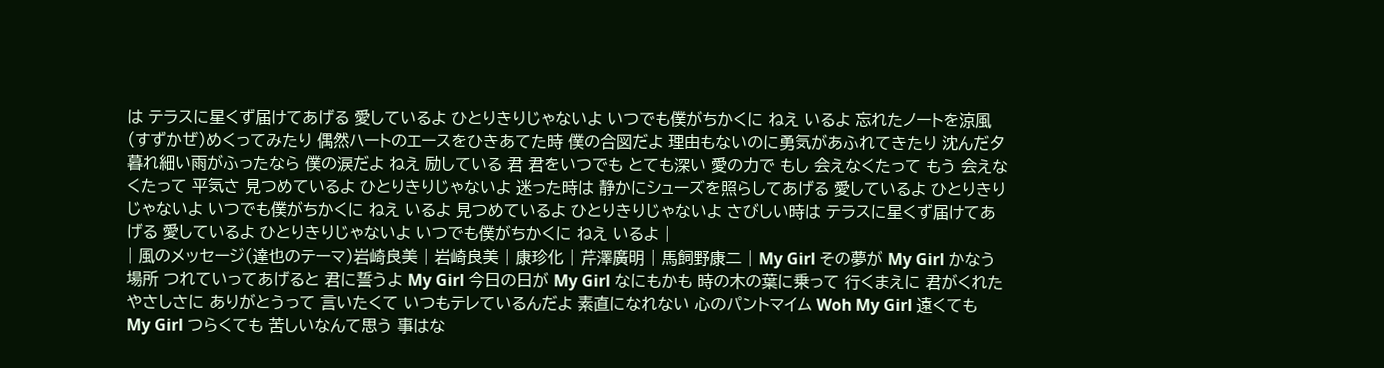は テラスに星くず届けてあげる 愛しているよ ひとりきりじゃないよ いつでも僕がちかくに ねえ いるよ 忘れたノートを涼風(すずかぜ)めくってみたり 偶然ハートのエースをひきあてた時 僕の合図だよ 理由もないのに勇気があふれてきたり 沈んだ夕暮れ細い雨がふったなら 僕の涙だよ ねえ 励している 君 君をいつでも とても深い 愛の力で もし 会えなくたって もう 会えなくたって 平気さ 見つめているよ ひとりきりじゃないよ 迷った時は 静かにシューズを照らしてあげる 愛しているよ ひとりきりじゃないよ いつでも僕がちかくに ねえ いるよ 見つめているよ ひとりきりじゃないよ さびしい時は テラスに星くず届けてあげる 愛しているよ ひとりきりじゃないよ いつでも僕がちかくに ねえ いるよ |
| 風のメッセージ(達也のテーマ)岩崎良美 | 岩崎良美 | 康珍化 | 芹澤廣明 | 馬飼野康二 | My Girl その夢が My Girl かなう場所 つれていってあげると 君に誓うよ My Girl 今日の日が My Girl なにもかも 時の木の葉に乗って 行くまえに 君がくれた やさしさに ありがとうって 言いたくて いつもテレているんだよ 素直になれない 心のパントマイム Woh My Girl 遠くても My Girl つらくても 苦しいなんて思う 事はな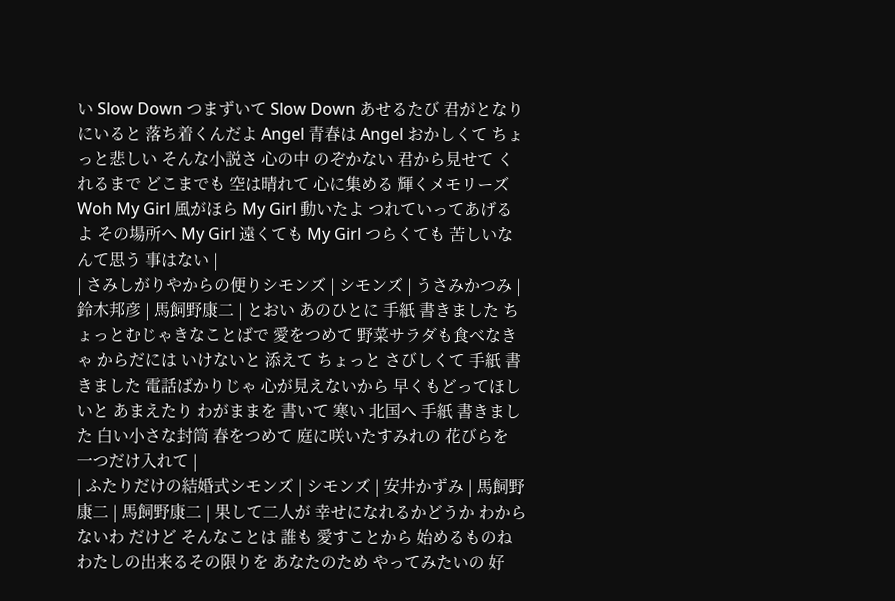い Slow Down つまずいて Slow Down あせるたび 君がとなりにいると 落ち着くんだよ Angel 青春は Angel おかしくて ちょっと悲しい そんな小説さ 心の中 のぞかない 君から見せて くれるまで どこまでも 空は晴れて 心に集める 輝くメモリーズ Woh My Girl 風がほら My Girl 動いたよ つれていってあげるよ その場所へ My Girl 遠くても My Girl つらくても 苦しいなんて思う 事はない |
| さみしがりやからの便りシモンズ | シモンズ | うさみかつみ | 鈴木邦彦 | 馬飼野康二 | とおい あのひとに 手紙 書きました ちょっとむじゃきなことばで 愛をつめて 野菜サラダも食べなきゃ からだには いけないと 添えて ちょっと さびしくて 手紙 書きました 電話ばかりじゃ 心が見えないから 早くもどってほしいと あまえたり わがままを 書いて 寒い 北国へ 手紙 書きました 白い小さな封筒 春をつめて 庭に咲いたすみれの 花びらを 一つだけ入れて |
| ふたりだけの結婚式シモンズ | シモンズ | 安井かずみ | 馬飼野康二 | 馬飼野康二 | 果して二人が 幸せになれるかどうか わからないわ だけど そんなことは 誰も 愛すことから 始めるものね わたしの出来るその限りを あなたのため やってみたいの 好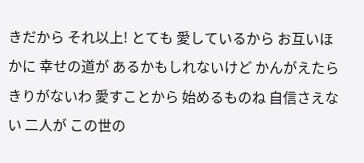きだから それ以上! とても 愛しているから お互いほかに 幸せの道が あるかもしれないけど かんがえたら きりがないわ 愛すことから 始めるものね 自信さえない 二人が この世の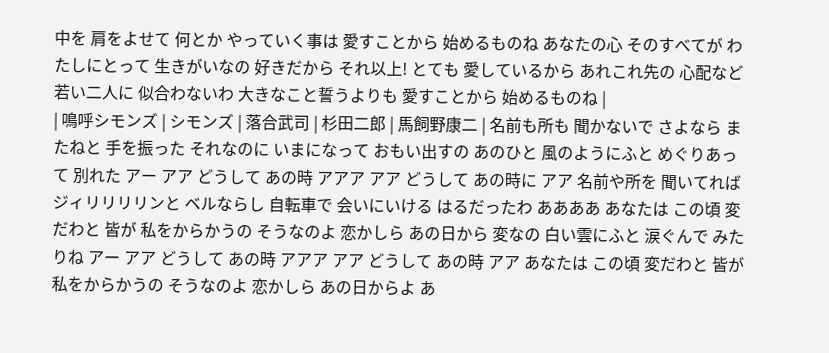中を 肩をよせて 何とか やっていく事は 愛すことから 始めるものね あなたの心 そのすべてが わたしにとって 生きがいなの 好きだから それ以上! とても 愛しているから あれこれ先の 心配など 若い二人に 似合わないわ 大きなこと誓うよりも 愛すことから 始めるものね |
| 鳴呼シモンズ | シモンズ | 落合武司 | 杉田二郎 | 馬飼野康二 | 名前も所も 聞かないで さよなら またねと 手を振った それなのに いまになって おもい出すの あのひと 風のようにふと めぐりあって 別れた アー アア どうして あの時 アアア アア どうして あの時に アア 名前や所を 聞いてれば ジィリリリリンと ベルならし 自転車で 会いにいける はるだったわ ああああ あなたは この頃 変だわと 皆が 私をからかうの そうなのよ 恋かしら あの日から 変なの 白い雲にふと 涙ぐんで みたりね アー アア どうして あの時 アアア アア どうして あの時 アア あなたは この頃 変だわと 皆が 私をからかうの そうなのよ 恋かしら あの日からよ あ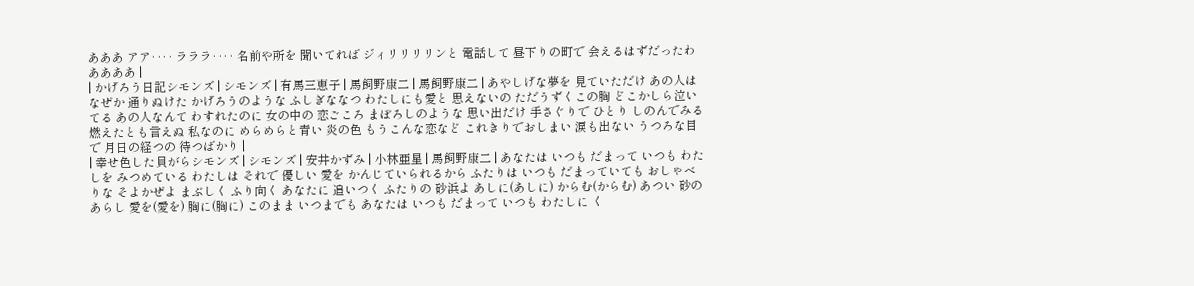あああ アア‥‥ ラララ‥‥ 名前や所を 聞いてれば ジィリリリリンと 電話して 昼下りの町で 会えるはずだったわ ああああ |
| かげろう日記シモンズ | シモンズ | 有馬三恵子 | 馬飼野康二 | 馬飼野康二 | あやしげな夢を 見ていただけ あの人はなぜか 通りぬけた かげろうのような ふしぎななつ わたしにも愛と 思えないの ただうずくこの胸 どこかしら泣いてる あの人なんて わすれたのに 女の中の 恋ごころ まぼろしのような 思い出だけ 手さぐりで ひとり しのんでみる 燃えたとも言えぬ 私なのに めらめらと青い 炎の色 もうこんな恋など これきりでおしまい 涙も出ない うつろな目で 月日の経つの 待つばかり |
| 幸せ色した貝がらシモンズ | シモンズ | 安井かずみ | 小林亜星 | 馬飼野康二 | あなたは いつも だまって いつも わたしを みつめている わたしは それで 優しい 愛を かんじていられるから ふたりは いつも だまっていても おしゃべりな そよかぜよ まぶしく ふり向く あなたに 追いつく ふたりの 砂浜よ あしに(あしに) からむ(からむ) あつい 砂のあらし 愛を(愛を) 胸に(胸に) このまま いつまでも あなたは いつも だまって いつも わたしに く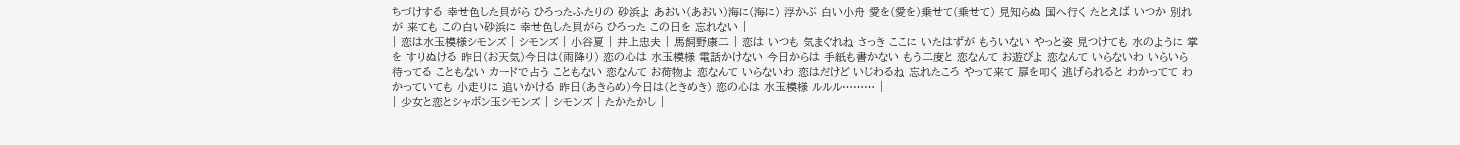ちづけする 幸せ色した貝がら ひろったふたりの 砂浜よ あおい(あおい)海に(海に) 浮かぶ 白い小舟 愛を(愛を)乗せて(乗せて) 見知らぬ 国へ行く たとえば いつか 別れが 来ても この白い砂浜に 幸せ色した貝がら ひろった この日を 忘れない |
| 恋は水玉模様シモンズ | シモンズ | 小谷夏 | 井上忠夫 | 馬飼野康二 | 恋は いつも 気まぐれね さっき ここに いたはずが もういない やっと姿 見つけても 水のように 掌を すりぬける 昨日(お天気)今日は(雨降り) 恋の心は 水玉模様 電話かけない 今日からは 手紙も書かない もう二度と 恋なんて お遊びよ 恋なんて いらないわ いらいら待ってる こともない カードで占う こともない 恋なんて お荷物よ 恋なんて いらないわ 恋はだけど いじわるね 忘れたころ やって来て 扉を叩く 逃げられると わかってて わかっていても 小走りに 追いかける 昨日(あきらめ)今日は(ときめき) 恋の心は 水玉模様 ルルル……… |
| 少女と恋とシャボン玉シモンズ | シモンズ | たかたかし |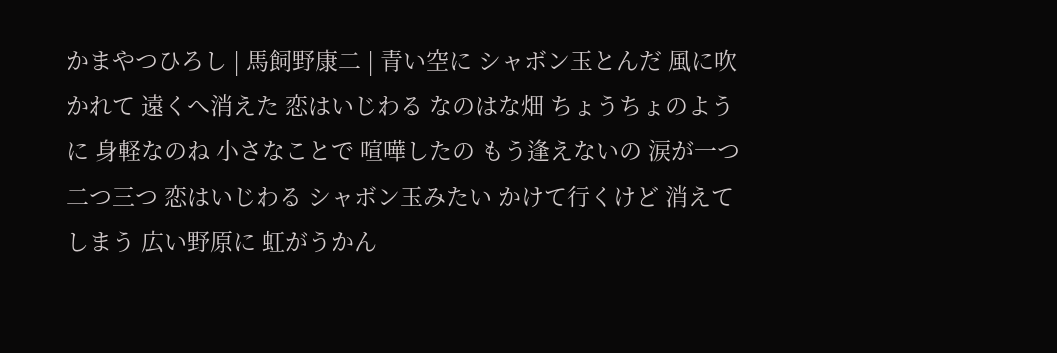かまやつひろし | 馬飼野康二 | 青い空に シャボン玉とんだ 風に吹かれて 遠くへ消えた 恋はいじわる なのはな畑 ちょうちょのように 身軽なのね 小さなことで 喧嘩したの もう逢えないの 涙が一つ二つ三つ 恋はいじわる シャボン玉みたい かけて行くけど 消えてしまう 広い野原に 虹がうかん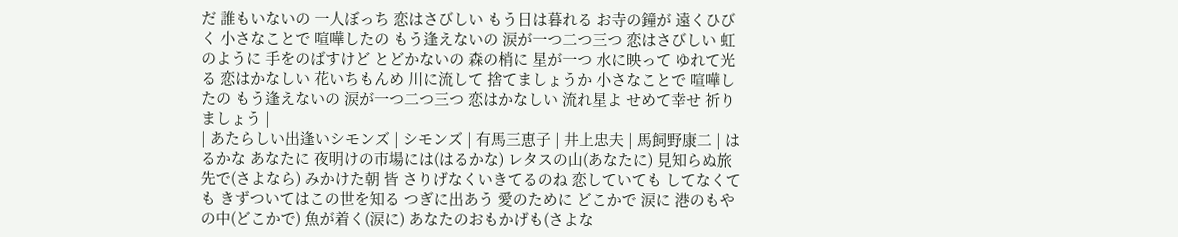だ 誰もいないの 一人ぼっち 恋はさびしい もう日は暮れる お寺の鐘が 遠くひびく 小さなことで 喧嘩したの もう逢えないの 涙が一つ二つ三つ 恋はさびしい 虹のように 手をのばすけど とどかないの 森の梢に 星が一つ 水に映って ゆれて光る 恋はかなしい 花いちもんめ 川に流して 捨てましょうか 小さなことで 喧嘩したの もう逢えないの 涙が一つ二つ三つ 恋はかなしい 流れ星よ せめて幸せ 祈りましょう |
| あたらしい出逢いシモンズ | シモンズ | 有馬三恵子 | 井上忠夫 | 馬飼野康二 | はるかな あなたに 夜明けの市場には(はるかな) レタスの山(あなたに) 見知らぬ旅先で(さよなら) みかけた朝 皆 さりげなくいきてるのね 恋していても してなくても きずついてはこの世を知る つぎに出あう 愛のために どこかで 涙に 港のもやの中(どこかで) 魚が着く(涙に) あなたのおもかげも(さよな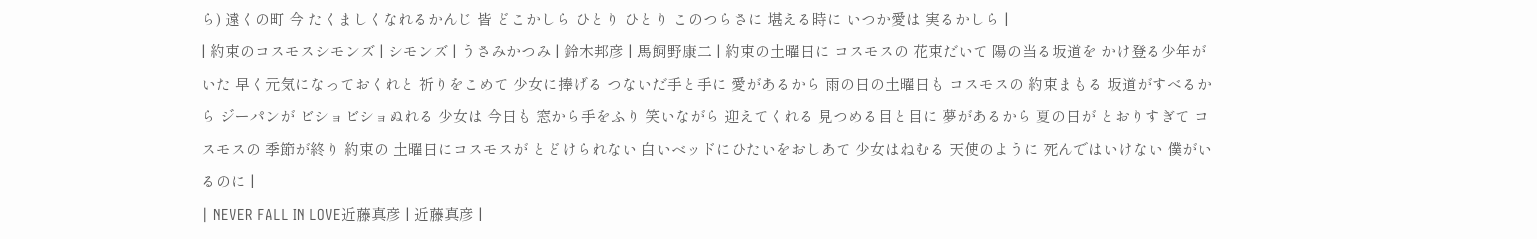ら) 遠くの町 今 たくましくなれるかんじ 皆 どこかしら ひとり ひとり このつらさに 堪える時に いつか愛は 実るかしら |
| 約束のコスモスシモンズ | シモンズ | うさみかつみ | 鈴木邦彦 | 馬飼野康二 | 約束の土曜日に コスモスの 花束だいて 陽の当る坂道を かけ登る少年がいた 早く元気になっておくれと 祈りをこめて 少女に捧げる つないだ手と手に 愛があるから 雨の日の土曜日も コスモスの 約束まもる 坂道がすべるから ジーパンが ビショビショぬれる 少女は 今日も 窓から手をふり 笑いながら 迎えてくれる 見つめる目と目に 夢があるから 夏の日が とおりすぎて コスモスの 季節が終り 約束の 土曜日にコスモスが とどけられない 白いベッドにひたいをおしあて 少女はねむる 天使のように 死んではいけない 僕がいるのに |
| NEVER FALL IN LOVE近藤真彦 | 近藤真彦 |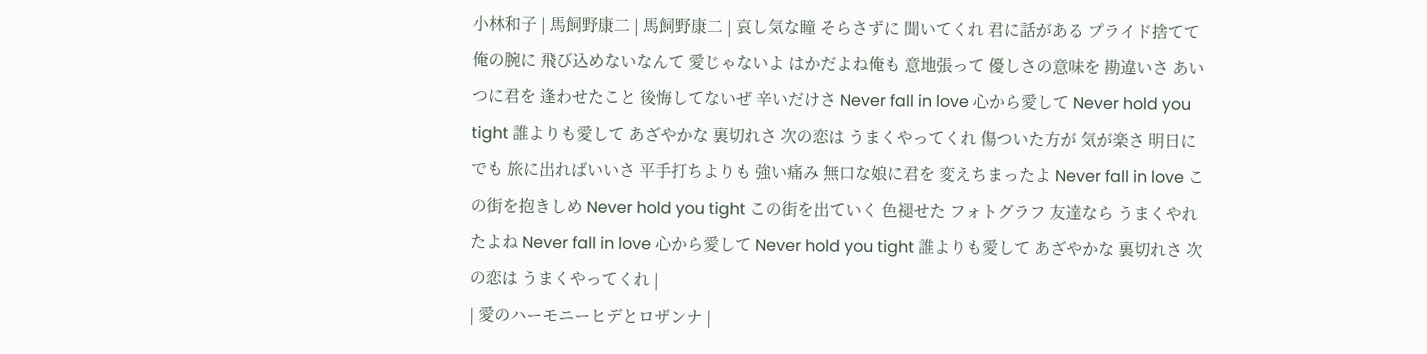小林和子 | 馬飼野康二 | 馬飼野康二 | 哀し気な瞳 そらさずに 聞いてくれ 君に話がある プライド捨てて 俺の腕に 飛び込めないなんて 愛じゃないよ はかだよね俺も 意地張って 優しさの意味を 勘違いさ あいつに君を 逢わせたこと 後悔してないぜ 辛いだけさ Never fall in love 心から愛して Never hold you tight 誰よりも愛して あざやかな 裏切れさ 次の恋は うまくやってくれ 傷ついた方が 気が楽さ 明日にでも 旅に出ればいいさ 平手打ちよりも 強い痛み 無口な娘に君を 変えちまったよ Never fall in love この街を抱きしめ Never hold you tight この街を出ていく 色褪せた フォトグラフ 友達なら うまくやれたよね Never fall in love 心から愛して Never hold you tight 誰よりも愛して あざやかな 裏切れさ 次の恋は うまくやってくれ |
| 愛のハーモニーヒデとロザンナ |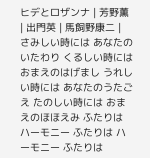ヒデとロザンナ | 芳野薫 | 出門英 | 馬飼野康二 | さみしい時には あなたのいたわり くるしい時には おまえのはげまし うれしい時には あなたのうたごえ たのしい時には おまえのほほえみ ふたりは ハーモニー ふたりは ハーモニー ふたりは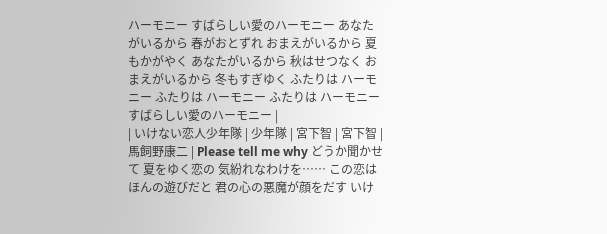ハーモニー すばらしい愛のハーモニー あなたがいるから 春がおとずれ おまえがいるから 夏もかがやく あなたがいるから 秋はせつなく おまえがいるから 冬もすぎゆく ふたりは ハーモニー ふたりは ハーモニー ふたりは ハーモニー すばらしい愛のハーモニー |
| いけない恋人少年隊 | 少年隊 | 宮下智 | 宮下智 | 馬飼野康二 | Please tell me why どうか聞かせて 夏をゆく恋の 気紛れなわけを…… この恋はほんの遊びだと 君の心の悪魔が顔をだす いけ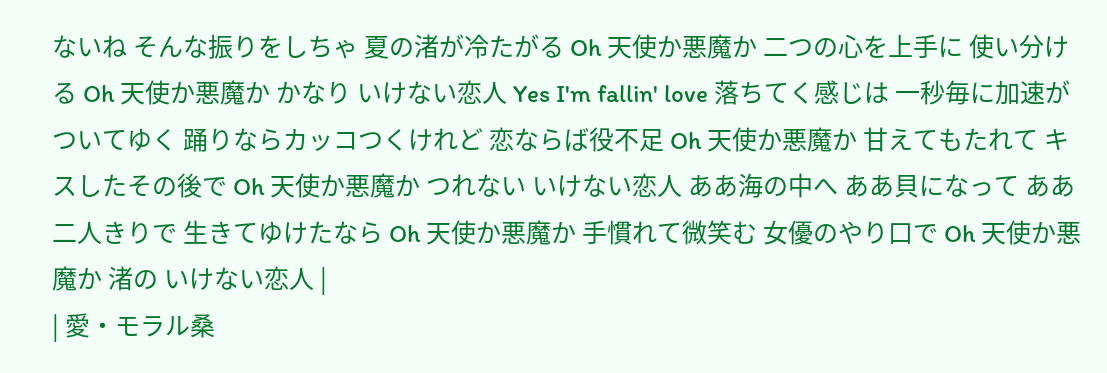ないね そんな振りをしちゃ 夏の渚が冷たがる Oh 天使か悪魔か 二つの心を上手に 使い分ける Oh 天使か悪魔か かなり いけない恋人 Yes I'm fallin' love 落ちてく感じは 一秒毎に加速が ついてゆく 踊りならカッコつくけれど 恋ならば役不足 Oh 天使か悪魔か 甘えてもたれて キスしたその後で Oh 天使か悪魔か つれない いけない恋人 ああ海の中へ ああ貝になって ああ二人きりで 生きてゆけたなら Oh 天使か悪魔か 手慣れて微笑む 女優のやり口で Oh 天使か悪魔か 渚の いけない恋人 |
| 愛・モラル桑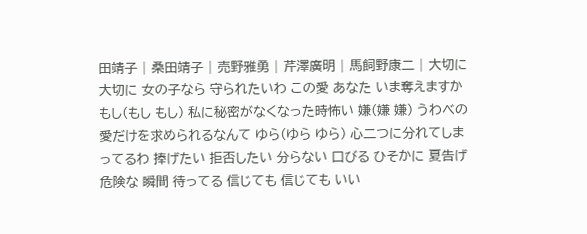田靖子 | 桑田靖子 | 売野雅勇 | 芹澤廣明 | 馬飼野康二 | 大切に 大切に 女の子なら 守られたいわ この愛 あなた いま奪えますか もし(もし もし) 私に秘密がなくなった時怖い 嫌(嫌 嫌) うわべの愛だけを求められるなんて ゆら(ゆら ゆら) 心二つに分れてしまってるわ 捧げたい 拒否したい 分らない 口びる ひそかに 夏告げ 危険な 瞬間 待ってる 信じても 信じても いい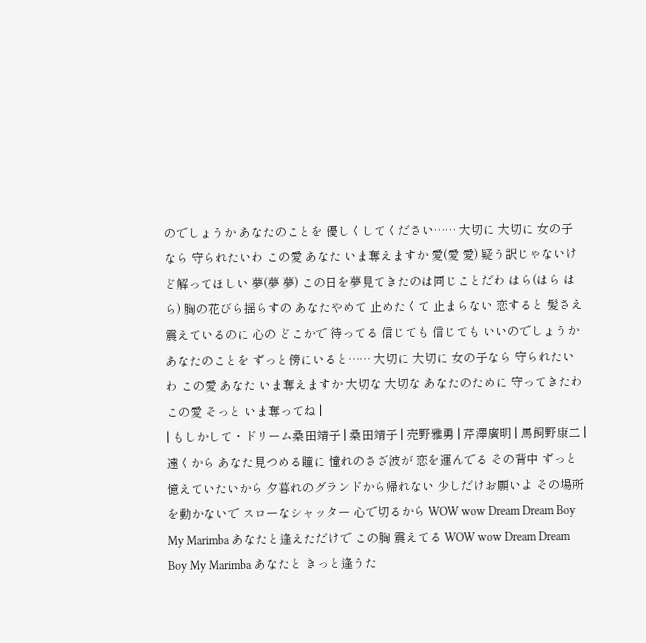のでしょうか あなたのことを 優しくしてください…… 大切に 大切に 女の子なら 守られたいわ この愛 あなた いま奪えますか 愛(愛 愛) 疑う訳じゃないけど解ってほしい 夢(夢 夢) この日を夢見てきたのは同じことだわ はら(はら はら) 胸の花びら揺らすの あなたやめて 止めたくて 止まらない 恋すると 髪さえ 震えているのに 心の どこかで 待ってる 信じても 信じても いいのでしょうか あなたのことを ずっと傍にいると…… 大切に 大切に 女の子なら 守られたいわ この愛 あなた いま奪えますか 大切な 大切な あなたのために 守ってきたわ この愛 そっと いま奪ってね |
| もしかして・ドリーム桑田靖子 | 桑田靖子 | 売野雅勇 | 芹澤廣明 | 馬飼野康二 | 遠くから あなた見つめる瞳に 憧れのさざ波が 恋を運んでる その背中 ずっと憶えていたいから 夕暮れのグランドから帰れない 少しだけお願いよ その場所を動かないで スローなシャッター 心で切るから WOW wow Dream Dream Boy My Marimba あなたと逢えただけで この胸 震えてる WOW wow Dream Dream Boy My Marimba あなたと きっと逢うた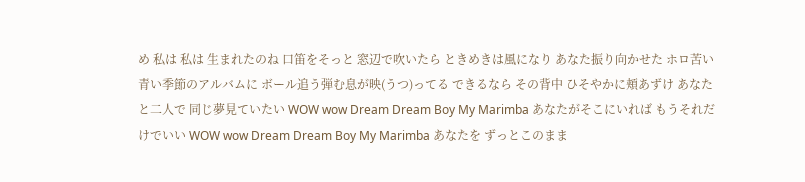め 私は 私は 生まれたのね 口笛をそっと 窓辺で吹いたら ときめきは風になり あなた振り向かせた ホロ苦い 青い季節のアルバムに ボール追う弾む息が映(うつ)ってる できるなら その背中 ひそやかに頬あずけ あなたと二人で 同じ夢見ていたい WOW wow Dream Dream Boy My Marimba あなたがそこにいれば もうそれだけでいい WOW wow Dream Dream Boy My Marimba あなたを ずっとこのまま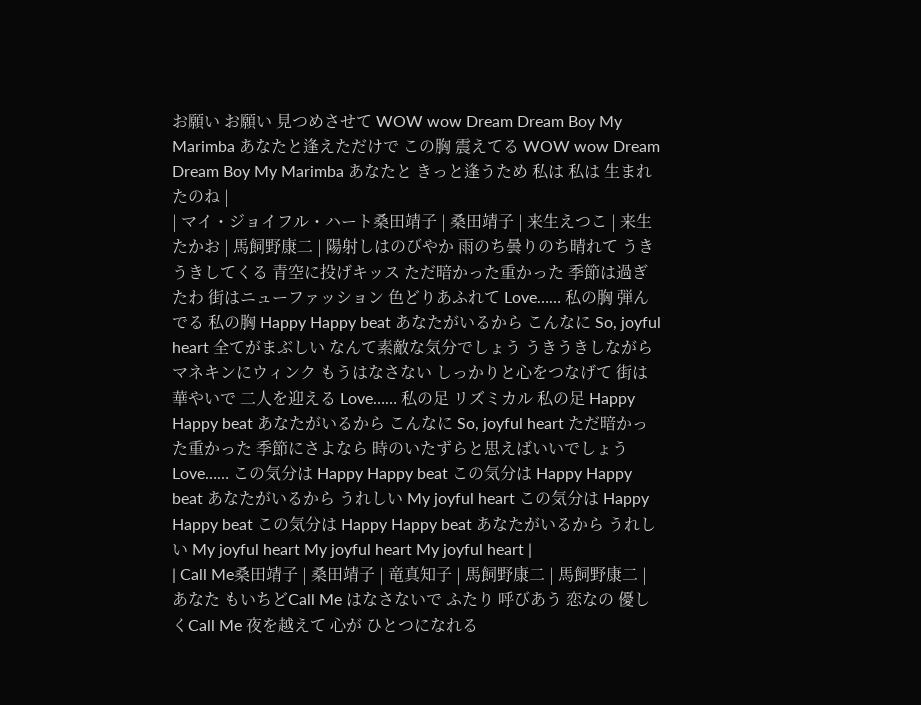お願い お願い 見つめさせて WOW wow Dream Dream Boy My Marimba あなたと逢えただけで この胸 震えてる WOW wow Dream Dream Boy My Marimba あなたと きっと逢うため 私は 私は 生まれたのね |
| マイ・ジョイフル・ハート桑田靖子 | 桑田靖子 | 来生えつこ | 来生たかお | 馬飼野康二 | 陽射しはのびやか 雨のち曇りのち晴れて うきうきしてくる 青空に投げキッス ただ暗かった重かった 季節は過ぎたわ 街はニューファッション 色どりあふれて Love…… 私の胸 弾んでる 私の胸 Happy Happy beat あなたがいるから こんなに So, joyful heart 全てがまぶしい なんて素敵な気分でしょう うきうきしながら マネキンにウィンク もうはなさない しっかりと心をつなげて 街は華やいで 二人を迎える Love…… 私の足 リズミカル 私の足 Happy Happy beat あなたがいるから こんなに So, joyful heart ただ暗かった重かった 季節にさよなら 時のいたずらと思えばいいでしょう Love…… この気分は Happy Happy beat この気分は Happy Happy beat あなたがいるから うれしい My joyful heart この気分は Happy Happy beat この気分は Happy Happy beat あなたがいるから うれしい My joyful heart My joyful heart My joyful heart |
| Call Me桑田靖子 | 桑田靖子 | 竜真知子 | 馬飼野康二 | 馬飼野康二 | あなた もいちどCall Me はなさないで ふたり 呼びあう 恋なの 優しくCall Me 夜を越えて 心が ひとつになれる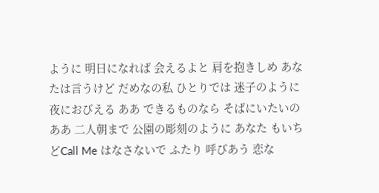ように 明日になれば 会えるよと 肩を抱きしめ あなたは言うけど だめなの私 ひとりでは 迷子のように 夜におびえる ああ できるものなら そばにいたいの ああ 二人朝まで 公園の彫刻のように あなた もいちどCall Me はなさないで ふたり 呼びあう 恋な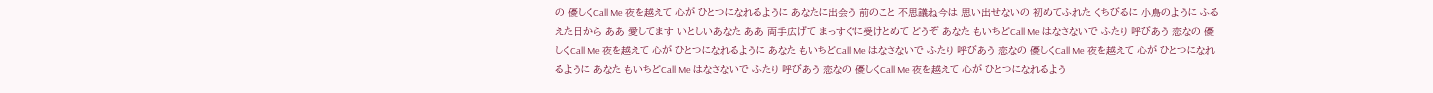の 優しくCall Me 夜を越えて 心が ひとつになれるように あなたに出会う 前のこと 不思議ね今は 思い出せないの 初めてふれた くちびるに 小鳥のように ふるえた日から ああ 愛してます いとしいあなた ああ 両手広げて まっすぐに受けとめて どうぞ あなた もいちどCall Me はなさないで ふたり 呼びあう 恋なの 優しくCall Me 夜を越えて 心が ひとつになれるように あなた もいちどCall Me はなさないで ふたり 呼びあう 恋なの 優しくCall Me 夜を越えて 心が ひとつになれるように あなた もいちどCall Me はなさないで ふたり 呼びあう 恋なの 優しくCall Me 夜を越えて 心が ひとつになれるよう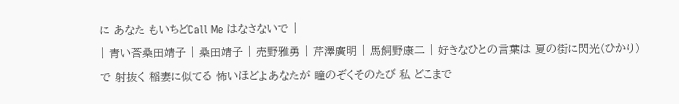に あなた もいちどCall Me はなさないで |
| 青い莟桑田靖子 | 桑田靖子 | 売野雅勇 | 芹澤廣明 | 馬飼野康二 | 好きなひとの言葉は 夏の街に閃光(ひかり)で 射抜く 稲妻に似てる 怖いほどよあなたが 瞳のぞくそのたび 私 どこまで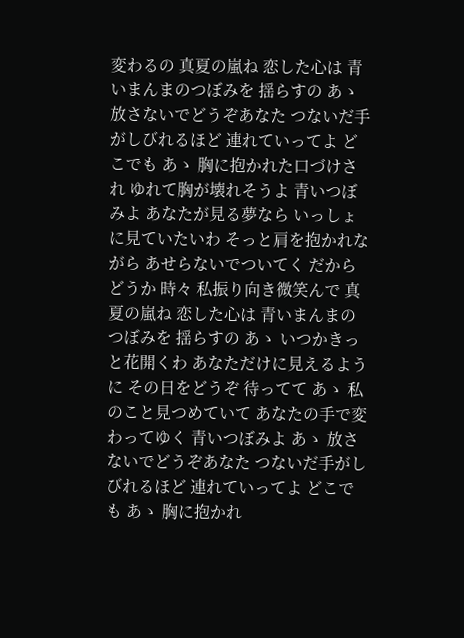変わるの 真夏の嵐ね 恋した心は 青いまんまのつぼみを 揺らすの あゝ 放さないでどうぞあなた つないだ手がしびれるほど 連れていってよ どこでも あゝ 胸に抱かれた口づけされ ゆれて胸が壊れそうよ 青いつぼみよ あなたが見る夢なら いっしょに見ていたいわ そっと肩を抱かれながら あせらないでついてく だからどうか 時々 私振り向き微笑んで 真夏の嵐ね 恋した心は 青いまんまのつぼみを 揺らすの あゝ いつかきっと花開くわ あなただけに見えるように その日をどうぞ 待ってて あゝ 私のこと見つめていて あなたの手で変わってゆく 青いつぼみよ あゝ 放さないでどうぞあなた つないだ手がしびれるほど 連れていってよ どこでも あゝ 胸に抱かれ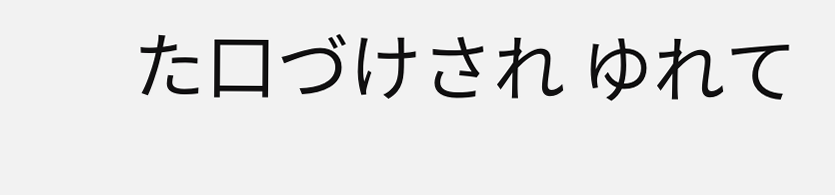た口づけされ ゆれて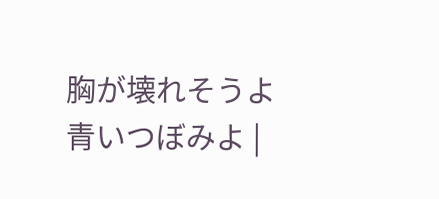胸が壊れそうよ 青いつぼみよ |